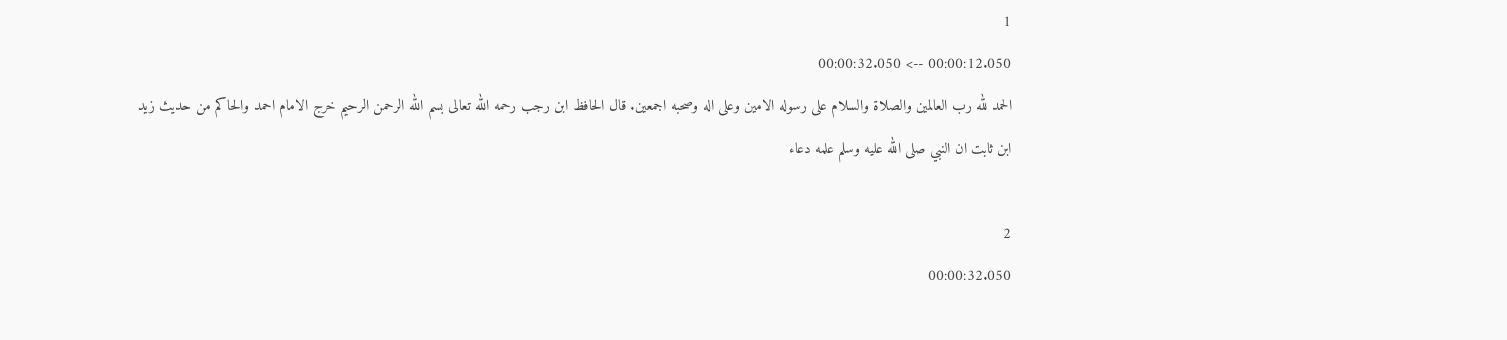1
00:00:12.050 --> 00:00:32.050
الحمد لله رب العالمين والصلاة والسلام على رسوله الامين وعلى اله وصحبه اجمعين. قال الحافظ ابن رجب رحمه الله تعالى بسم الله الرحمن الرحيم خرج الامام احمد والحاكم من حديث زيد ابن ثابت ان النبي صلى الله عليه وسلم علمه دعاء

2
00:00:32.050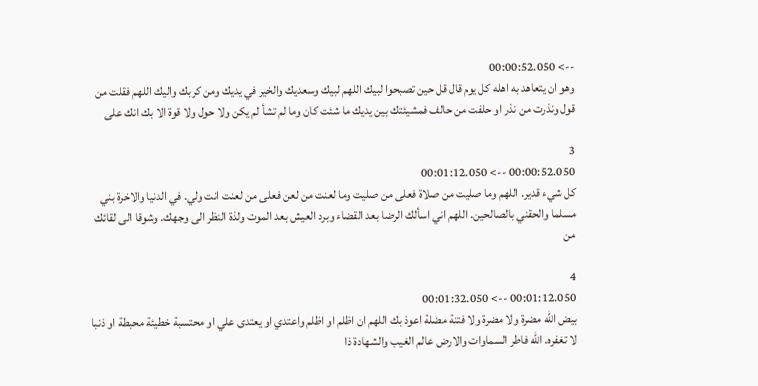--> 00:00:52.050
وهو ان يتعاهد به اهله كل يوم قال قل حين تصبحوا لبيك اللهم لبيك وسعديك والخير في يديك ومن كربك واليك اللهم فقلت من قول ونذرت من نذر او حلفت من حالف فمشيئتك بين يديك ما شئت كان وما لم تشأ لم يكن ولا حول ولا قوة الا بك انك على

3
00:00:52.050 --> 00:01:12.050
كل شيء قدير. اللهم وما صليت من صلاة فعلى من صليت وما لعنت من لعن فعلى من لعنت انت ولي. في الدنيا والاخرة بني مسلما والحقني بالصالحين. اللهم اني اسألك الرضا بعد القضاء وبرد العيش بعد الموت ولذة النظر الى وجهك. وشوقا الى لقائك من

4
00:01:12.050 --> 00:01:32.050
بيض الله مضرة ولا مضرة ولا فتنة مضلة اعوذ بك اللهم ان اظلم او اظلم واعتدي او يعتدى علي او محتسبة خطيئة محبطة او ذنبا لا تغفره. الله فاطر السماوات والارض عالم الغيب والشهادة ذا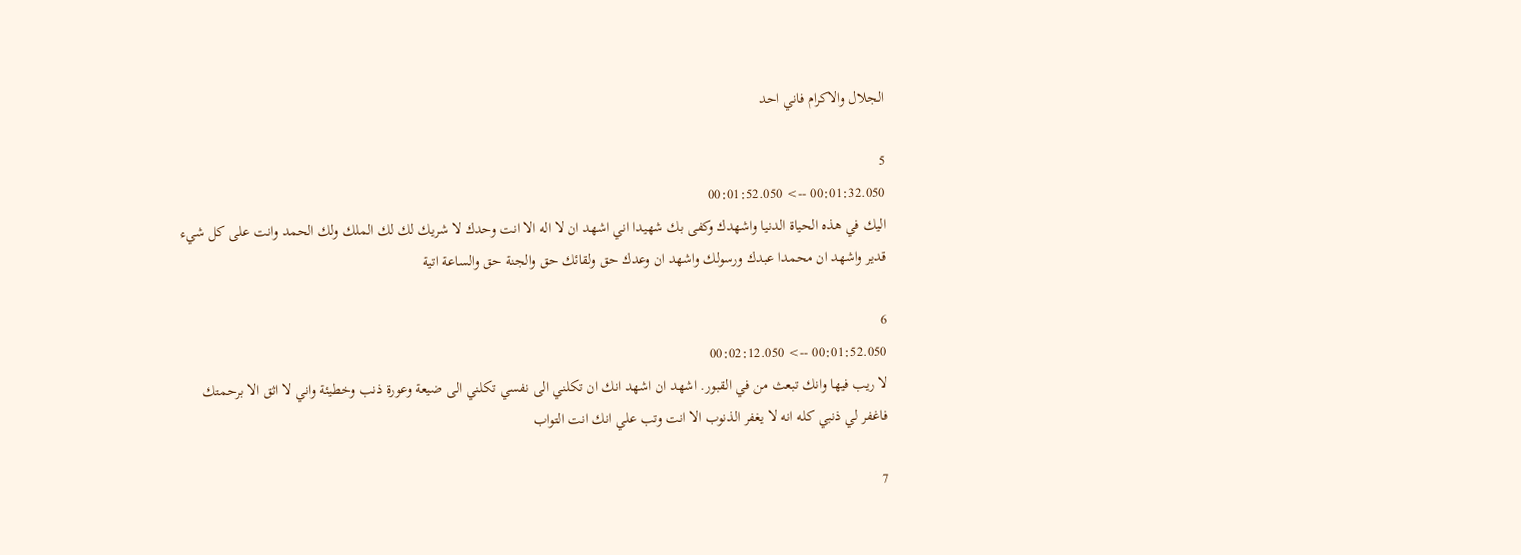الجلال والاكرام فاني احد

5
00:01:32.050 --> 00:01:52.050
اليك في هذه الحياة الدنيا واشهدك وكفى بك شهيدا اني اشهد ان لا اله الا انت وحدك لا شريك لك لك الملك ولك الحمد وانت على كل شيء قدير واشهد ان محمدا عبدك ورسولك واشهد ان وعدك حق ولقائك حق والجنة حق والساعة اتية

6
00:01:52.050 --> 00:02:12.050
لا ريب فيها وانك تبعث من في القبور. اشهد ان اشهد انك ان تكلني الى نفسي تكلني الى ضيعة وعورة ذنب وخطيئة واني لا اثق الا برحمتك فاغفر لي ذنبي كله انه لا يغفر الذنوب الا انت وتب علي انك انت التواب

7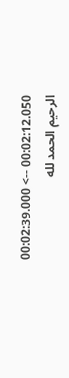00:02:12.050 --> 00:02:39.000
الرحيم الحمد لله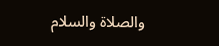والصلاة والسلام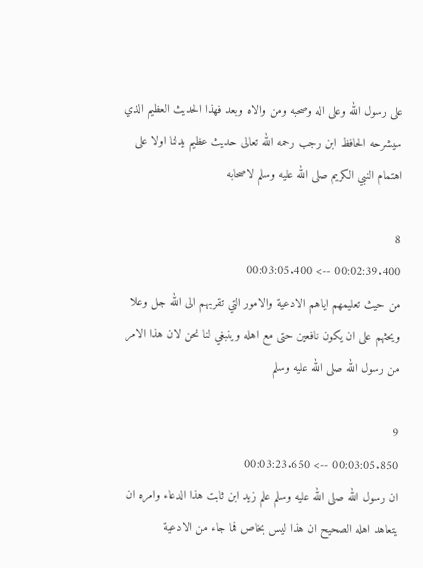على رسول الله وعلى اله وصحبه ومن والاه وبعد فهذا الحديث العظيم الذي سيشرحه الحافظ ابن رجب رحمه الله تعالى حديث عظيم يدلنا اولا على اهتمام النبي الكريم صلى الله عليه وسلم لاصحابه

8
00:02:39.400 --> 00:03:05.400
من حيث تعليمهم اياهم الادعية والامور التي تقربهم الى الله جل وعلا ويحثهم على ان يكون نافعين حتى مع اهله وينبغي لنا نحن لان هذا الامر من رسول الله صلى الله عليه وسلم

9
00:03:05.850 --> 00:03:23.650
ان رسول الله صلى الله عليه وسلم علم زيد ابن ثابت هذا الدعاء وامره ان يتعاهد اهله الصحيح ان هذا ليس بخاص فما جاء من الادعية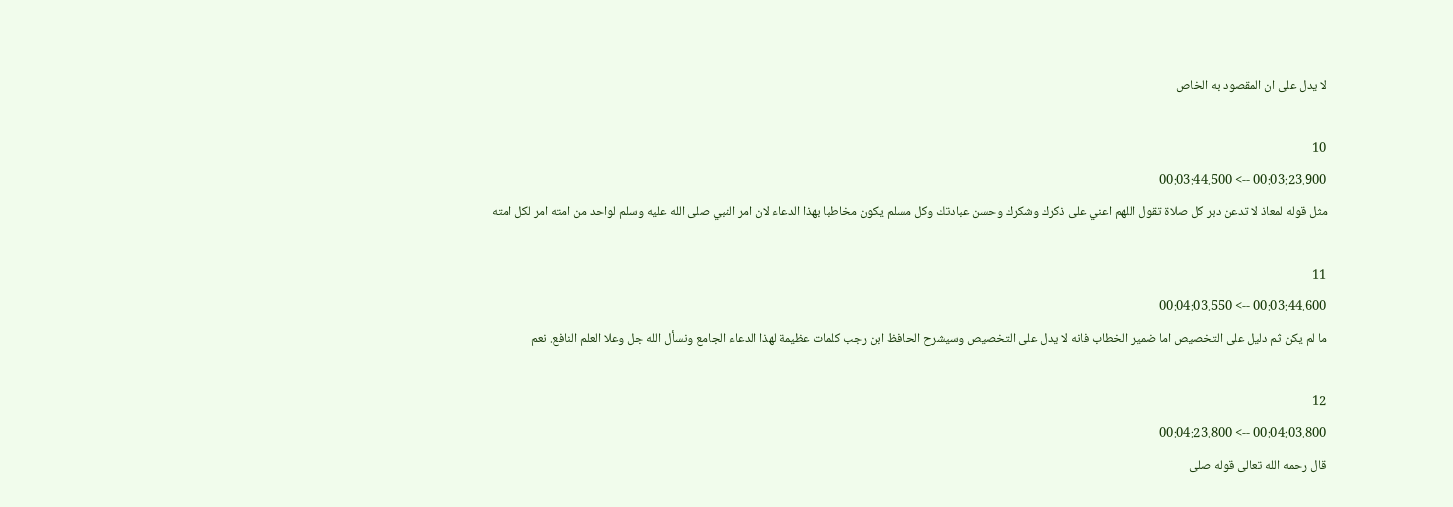لا يدل على ان المقصود به الخاص

10
00:03:23.900 --> 00:03:44.500
مثل قوله لمعاذ لا تدعن دبر كل صلاة تقول اللهم اعني على ذكرك وشكرك وحسن عبادتك وكل مسلم يكون مخاطبا بهذا الدعاء لان امر النبي صلى الله عليه وسلم لواحد من امته امر لكل امته

11
00:03:44.600 --> 00:04:03.550
ما لم يكن ثم دليل على التخصيص اما ضمير الخطاب فانه لا يدل على التخصيص وسيشرح الحافظ ابن رجب كلمات عظيمة لهذا الدعاء الجامع ونسأل الله جل وعلا العلم النافع. نعم

12
00:04:03.800 --> 00:04:23.800
قال رحمه الله تعالى قوله صلى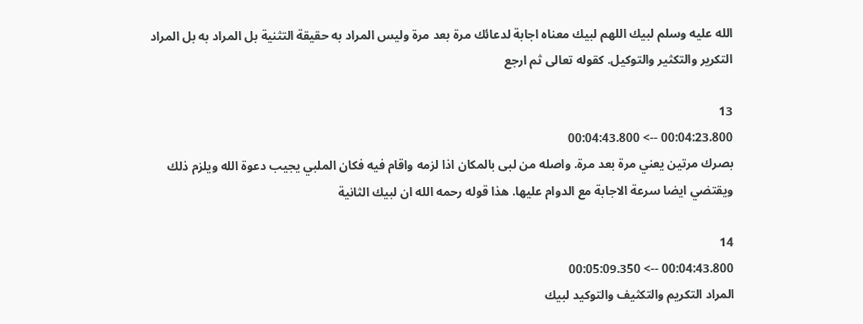الله عليه وسلم لبيك اللهم لبيك معناه اجابة لدعائك مرة بعد مرة وليس المراد به حقيقة التثنية بل المراد به بل المراد التكرير والتكثير والتوكيل. كقوله تعالى ثم ارجع

13
00:04:23.800 --> 00:04:43.800
بصرك مرتين يعني مرة بعد مرة. واصله من لبى بالمكان اذا لزمه واقام فيه فكان الملبي يجيب دعوة الله ويلزم ذلك ويقتضي ايضا سرعة الاجابة مع الدوام عليها. هذا قوله رحمه الله ان لبيك الثانية

14
00:04:43.800 --> 00:05:09.350
المراد التكريم والتكثيف والتوكيد لبيك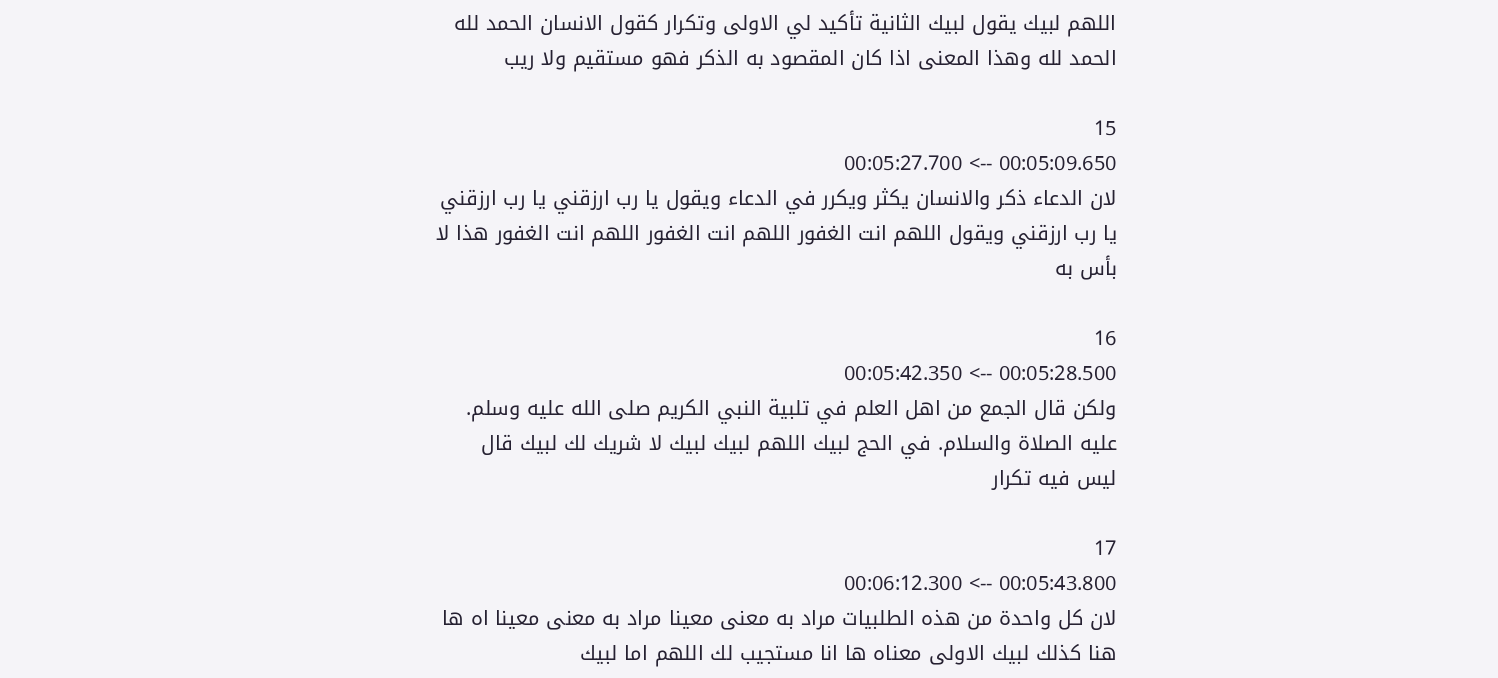اللهم لبيك يقول لبيك الثانية تأكيد لي الاولى وتكرار كقول الانسان الحمد لله الحمد لله وهذا المعنى اذا كان المقصود به الذكر فهو مستقيم ولا ريب

15
00:05:09.650 --> 00:05:27.700
لان الدعاء ذكر والانسان يكثر ويكرر في الدعاء ويقول يا رب ارزقني يا رب ارزقني يا رب ارزقني ويقول اللهم انت الغفور اللهم انت الغفور اللهم انت الغفور هذا لا بأس به

16
00:05:28.500 --> 00:05:42.350
ولكن قال الجمع من اهل العلم في تلبية النبي الكريم صلى الله عليه وسلم. عليه الصلاة والسلام. في الحج لبيك اللهم لبيك لبيك لا شريك لك لبيك قال ليس فيه تكرار

17
00:05:43.800 --> 00:06:12.300
لان كل واحدة من هذه الطلبيات مراد به معنى معينا مراد به معنى معينا اه ها هنا كذلك لبيك الاولى معناه ها انا مستجيب لك اللهم اما لبيك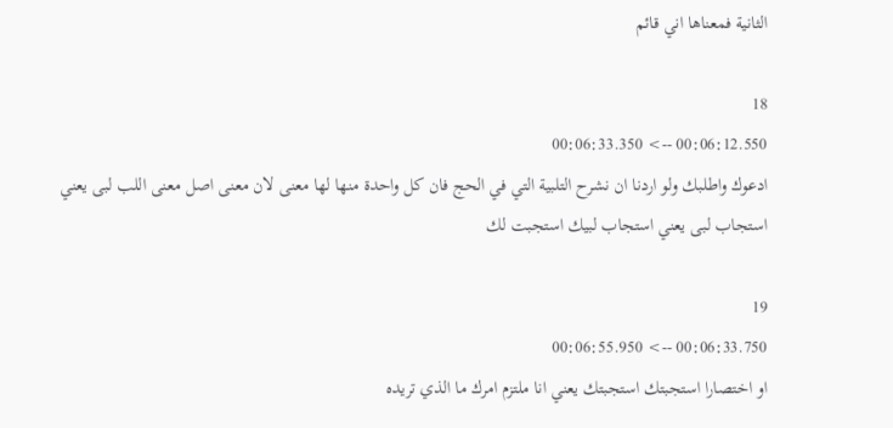الثانية فمعناها اني قائم

18
00:06:12.550 --> 00:06:33.350
ادعوك واطلبك ولو اردنا ان نشرح التلبية التي في الحج فان كل واحدة منها لها معنى لان معنى اصل معنى اللب لبى يعني استجاب لبى يعني استجاب لبيك استجبت لك

19
00:06:33.750 --> 00:06:55.950
او اختصارا استجبتك استجبتك يعني انا ملتزم امرك ما الذي تريده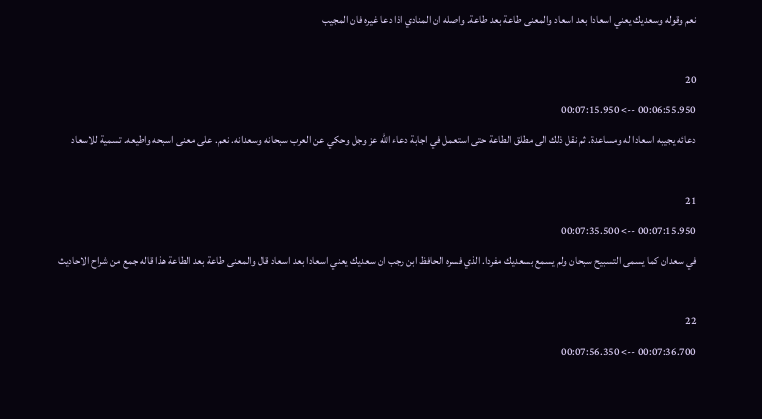نعم وقوله وسعديك يعني اسعادا بعد اسعاد والمعنى طاعة بعد طاعة. واصله ان المنادي اذا دعا غيره فان المجيب

20
00:06:55.950 --> 00:07:15.950
دعائه يجيبه اسعادا له ومساعدة. ثم نقل ذلك الى مطلق الطاعة حتى استعمل في اجابة دعاء الله عز وجل وحكي عن العرب سبحانه وسعدانه. نعم. على معنى اسبحه واطيعه. تسمية للاسعاد

21
00:07:15.950 --> 00:07:35.500
في سعدان كما يسمى التسبيح سبحان ولم يسمع بسعديك مفردا. الذي فسره الحافظ ابن رجب ان سعديك يعني اسعادا بعد اسعاد قال والمعنى طاعة بعد الطاعة هذا قاله جمع من شراح الاحاديث

22
00:07:36.700 --> 00:07:56.350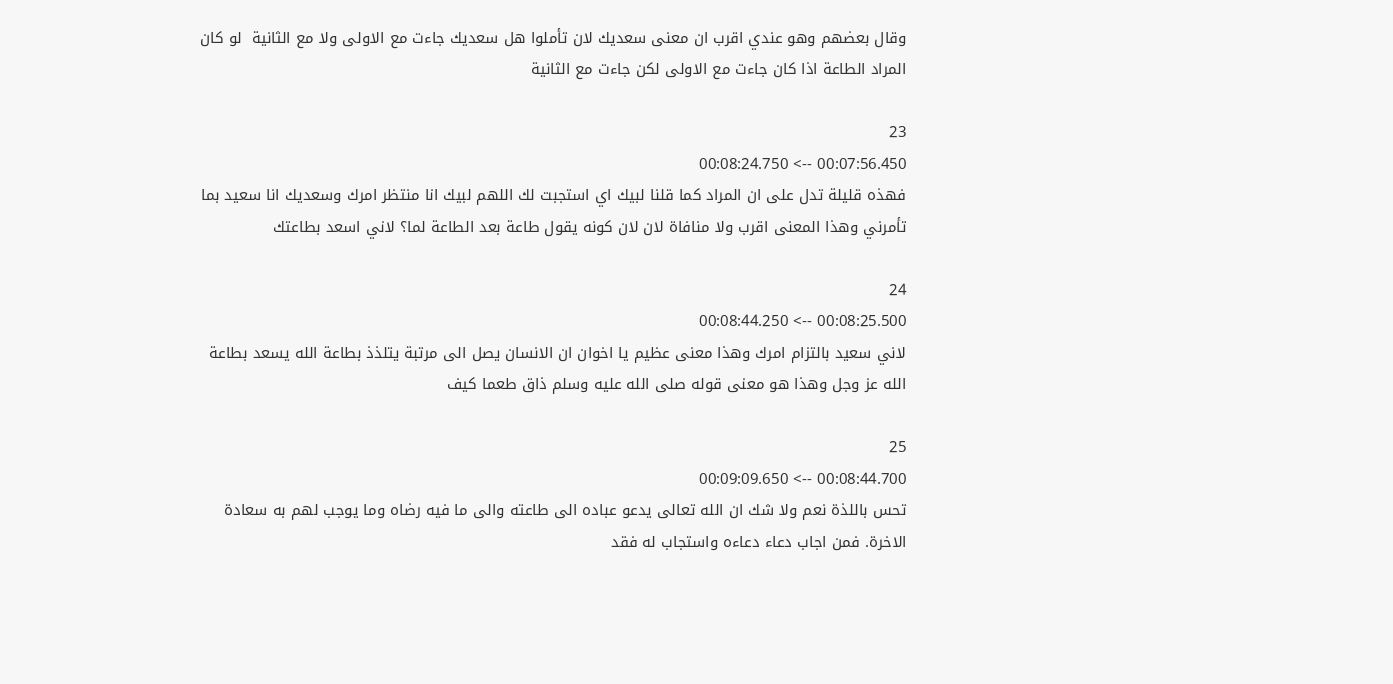وقال بعضهم وهو عندي اقرب ان معنى سعديك لان تأملوا هل سعديك جاءت مع الاولى ولا مع الثانية  لو كان المراد الطاعة اذا كان جاءت مع الاولى لكن جاءت مع الثانية

23
00:07:56.450 --> 00:08:24.750
فهذه قليلة تدل على ان المراد كما قلنا لبيك اي استجبت لك اللهم لبيك انا منتظر امرك وسعديك انا سعيد بما تأمرني وهذا المعنى اقرب ولا منافاة لان لان كونه يقول طاعة بعد الطاعة لما؟ لاني اسعد بطاعتك

24
00:08:25.500 --> 00:08:44.250
لاني سعيد بالتزام امرك وهذا معنى عظيم يا اخوان ان الانسان يصل الى مرتبة يتلذذ بطاعة الله يسعد بطاعة الله عز وجل وهذا هو معنى قوله صلى الله عليه وسلم ذاق طعما كيف

25
00:08:44.700 --> 00:09:09.650
تحس باللذة نعم ولا شك ان الله تعالى يدعو عباده الى طاعته والى ما فيه رضاه وما يوجب لهم به سعادة الاخرة. فمن اجاب دعاء دعاءه واستجاب له فقد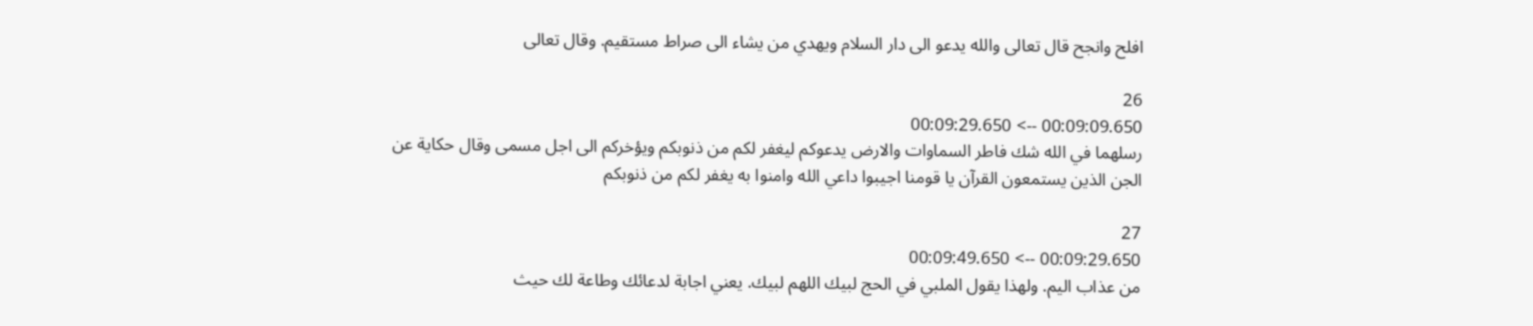افلح وانجح قال تعالى والله يدعو الى دار السلام ويهدي من يشاء الى صراط مستقيم. وقال تعالى

26
00:09:09.650 --> 00:09:29.650
رسلهما في الله شك فاطر السماوات والارض يدعوكم ليغفر لكم من ذنوبكم ويؤخركم الى اجل مسمى وقال حكاية عن الجن الذين يستمعون القرآن يا قومنا اجيبوا داعي الله وامنوا به يغفر لكم من ذنوبكم

27
00:09:29.650 --> 00:09:49.650
من عذاب اليم. ولهذا يقول الملبي في الحج لبيك اللهم لبيك. يعني اجابة لدعائك وطاعة لك حيث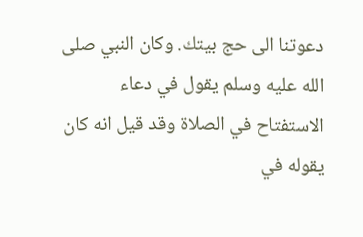دعوتنا الى حج بيتك. وكان النبي صلى الله عليه وسلم يقول في دعاء الاستفتاح في الصلاة وقد قيل انه كان يقوله في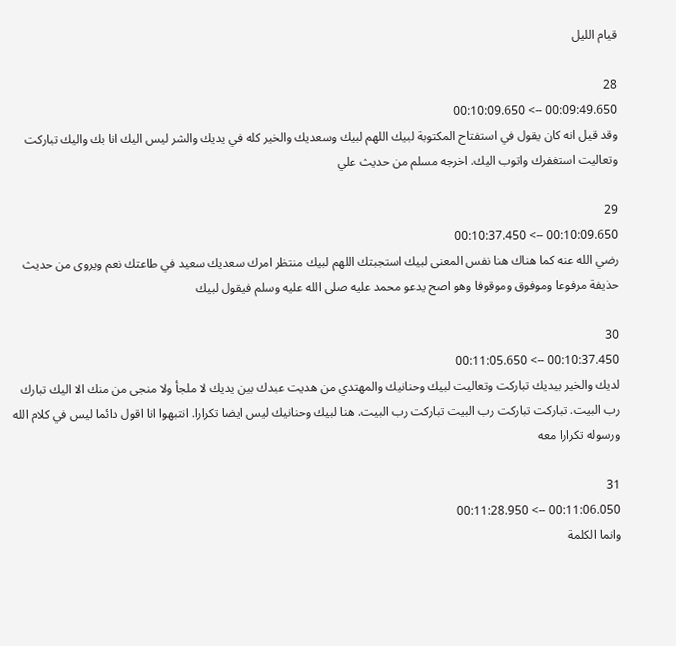قيام الليل

28
00:09:49.650 --> 00:10:09.650
وقد قيل انه كان يقول في استفتاح المكتوبة لبيك اللهم لبيك وسعديك والخير كله في يديك والشر ليس اليك انا بك واليك تباركت وتعاليت استغفرك واتوب اليك. اخرجه مسلم من حديث علي

29
00:10:09.650 --> 00:10:37.450
رضي الله عنه كما هناك هنا نفس المعنى لبيك استجبتك اللهم لبيك منتظر امرك سعديك سعيد في طاعتك نعم ويروى من حديث حذيفة مرفوعا وموفوق وموقوفا وهو اصح يدعو محمد عليه صلى الله عليه وسلم فيقول لبيك

30
00:10:37.450 --> 00:11:05.650
لديك والخير بيديك تباركت وتعاليت لبيك وحنانيك والمهتدي من هديت عبدك بين يديك لا ملجأ ولا منجى من منك الا اليك تبارك رب البيت. تباركت تباركت رب البيت تباركت رب البيت. هنا لبيك وحنانيك ليس ايضا تكرارا. انتبهوا انا اقول دائما ليس في كلام الله ورسوله تكرارا معه

31
00:11:06.050 --> 00:11:28.950
وانما الكلمة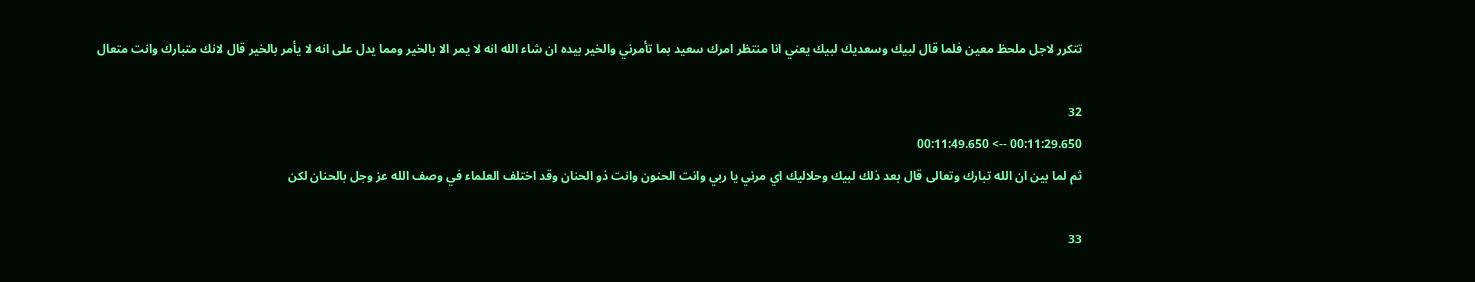تتكرر لاجل ملحظ معين فلما قال لبيك وسعديك لبيك يعني انا منتظر امرك سعيد بما تأمرني والخير بيده ان شاء الله انه لا يمر الا بالخير ومما يدل على انه لا يأمر بالخير قال لانك متبارك وانت متعال

32
00:11:29.650 --> 00:11:49.650
ثم لما بين ان الله تبارك وتعالى قال بعد ذلك لبيك وحلاليك اي مرني يا ربي وانت الحنون وانت ذو الحنان وقد اختلف العلماء في وصف الله عز وجل بالحنان لكن

33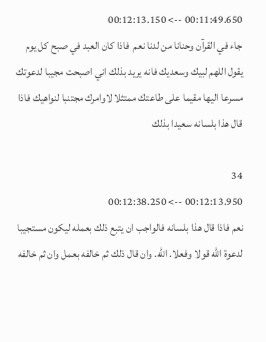00:11:49.650 --> 00:12:13.150
جاء في القرآن وحنانا من لدنا نعم  فاذا كان العبد في صبح كل يوم يقول اللهم لبيك وسعديك فانه يريد بذلك اني اصبحت مجيبا لدعوتك مسرعا اليها مقيما على طاعتك ممتثلا لاوامرك مجتنبا لنواهيك فاذا قال هذا بلسانه سعيدا بذلك

34
00:12:13.950 --> 00:12:38.250
نعم فاذا قال هذا بلسانه فالواجب ان يتبع ذلك بعمله ليكون مستجيبا لدعوة الله قولا وفعلا. الله. وان قال ذلك ثم خالفه بعمل وان ثم خالفه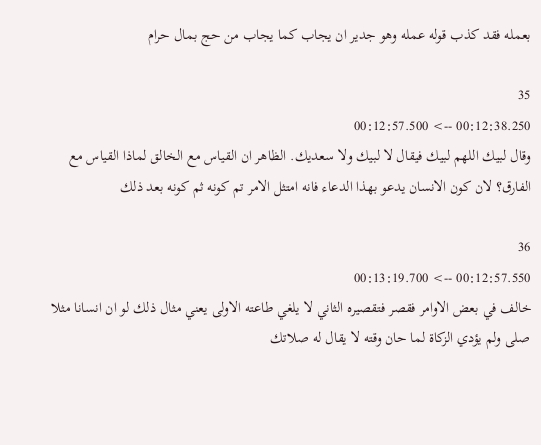بعمله فقد كذب قوله عمله وهو جدير ان يجاب كما يجاب من حج بمال حرام

35
00:12:38.250 --> 00:12:57.500
وقال لبيك اللهم لبيك فيقال لا لبيك ولا سعديك. الظاهر ان القياس مع الخالق لماذا القياس مع الفارق؟ لان كون الانسان يدعو بهذا الدعاء فانه امتثل الامر تم كونه ثم كونه بعد ذلك

36
00:12:57.550 --> 00:13:19.700
خالف في بعض الاوامر فقصر فتقصيره الثاني لا يلغي طاعته الاولى يعني مثال ذلك لو ان انسانا مثلا صلى ولم يؤدي الزكاة لما حان وقته لا يقال له صلاتك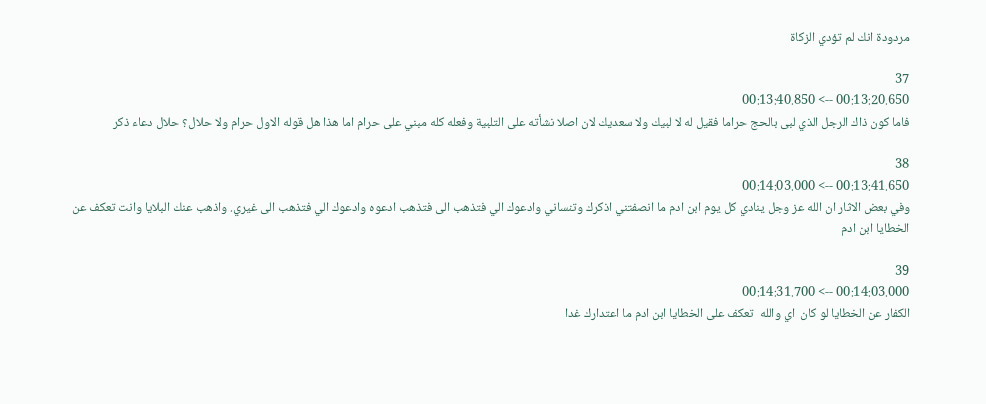مردودة انك لم تؤدي الزكاة

37
00:13:20.650 --> 00:13:40.850
فاما كون ذاك الرجل الذي لبى بالحج حراما فقيل له لا لبيك ولا سعديك لان اصلا نشأته على التلبية وفعله كله مبني على حرام اما هذا هل قوله الاول حرام ولا حلال؟ حلال دعاء ذكر

38
00:13:41.650 --> 00:14:03.000
وفي بعض الاثار ان الله عز وجل ينادي كل يوم ابن ادم ما انصفتني اذكرك وتنساني وادعوك الي فتذهب الى فتذهب ادعوه وادعوك الي فتذهب الى غيري. واذهب عنك البلايا وانت تعكف عن الخطايا ابن ادم

39
00:14:03.000 --> 00:14:31.700
الكفار عن الخطايا لو كان  اي والله  تعكف على الخطايا ابن ادم ما اعتدارك غدا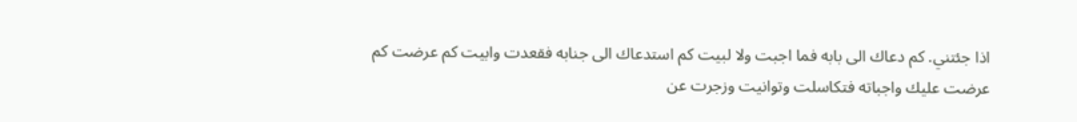اذا جئتني. كم دعاك الى بابه فما اجبت ولا لبيت كم استدعاك الى جنابه فقعدت وابيت كم عرضت كم عرضت عليك واجباته فتكاسلت وتوانيت وزجرت عن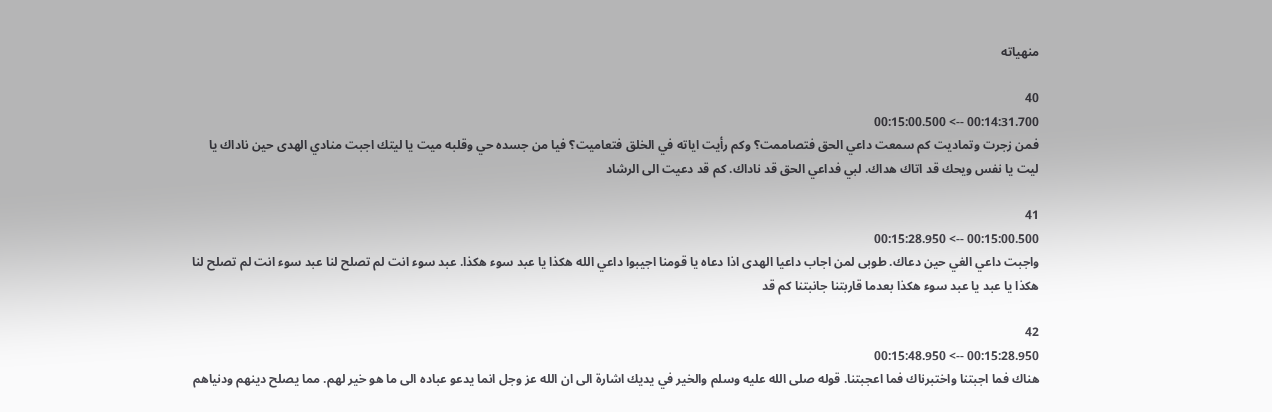منهياته

40
00:14:31.700 --> 00:15:00.500
فمن زجرت وتماديت كم سمعت داعي الحق فتصاممت؟ وكم رأيت اياته في الخلق فتعاميت؟ فيا من جسده حي وقلبه ميت يا ليتك اجبت منادي الهدى حين ناداك يا ليت يا نفس ويحك قد اتاك هداك. لبي فداعي الحق قد ناداك. كم قد دعيت الى الرشاد

41
00:15:00.500 --> 00:15:28.950
واجبت داعي الغي حين دعاك. طوبى لمن اجاب داعيا الهدى اذا دعاه يا قومنا اجيبوا داعي الله هكذا يا عبد سوء هكذا. عبد سوء انت لم تصلح لنا عبد سوء انت لم تصلح لنا هكذا يا عبد يا عبد سوء هكذا بعدما قاربتنا جانبتنا كم قد

42
00:15:28.950 --> 00:15:48.950
هناك فما اجبتنا واختبرناك فما اعجبتنا. قوله صلى الله عليه وسلم والخير في يديك اشارة الى ان الله عز وجل انما يدعو عباده الى ما هو خير لهم. مما يصلح دينهم ودنياهم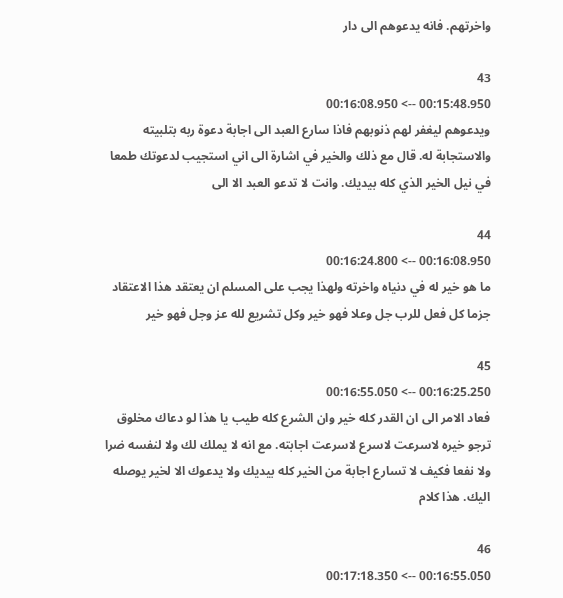واخرتهم. فانه يدعوهم الى دار

43
00:15:48.950 --> 00:16:08.950
ويدعوهم ليغفر لهم ذنوبهم فاذا سارع العبد الى اجابة دعوة ربه بتلبيته والاستجابة له. قال مع ذلك والخير في اشارة الى اني استجيب لدعوتك طمعا في نيل الخير الذي كله بيديك. وانت لا تدعو العبد الا الى

44
00:16:08.950 --> 00:16:24.800
ما هو خير له في دنياه واخرته ولهذا يجب على المسلم ان يعتقد هذا الاعتقاد جزما كل فعل للرب جل وعلا فهو خير وكل تشريع لله عز وجل فهو خير

45
00:16:25.250 --> 00:16:55.050
فعاد الامر الى ان القدر كله خير وان الشرع كله طيب يا هذا لو دعاك مخلوق ترجو خيره لاسرعت لاسرع لاسرعت اجابته. مع انه لا يملك لك ولا لنفسه ضرا ولا نفعا فكيف لا تسارع اجابة من الخير كله بيديك ولا يدعوك الا لخير يوصله اليك. هذا كلام

46
00:16:55.050 --> 00:17:18.350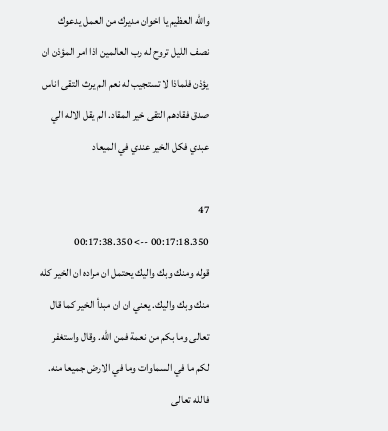والله العظيم يا اخوان مديرك من العمل يدعوك نصف الليل تروح له رب العالمين اذا امر المؤذن ان يؤذن فلماذا لا تستجيب له نعم الم يرث التقى اناس صدق فقادهم التقى خير المقاد. الم يقل الاله الي عبدي فكل الخير عندي في الميعاد

47
00:17:18.350 --> 00:17:38.350
قوله ومنك وبك واليك يحتمل ان مراده ان الخير كله منك وبك واليك. يعني ان ان مبدأ الخير كما قال تعالى وما بكم من نعمة فمن الله. وقال واستغفر لكم ما في السماوات وما في الارض جميعا منه. فالله تعالى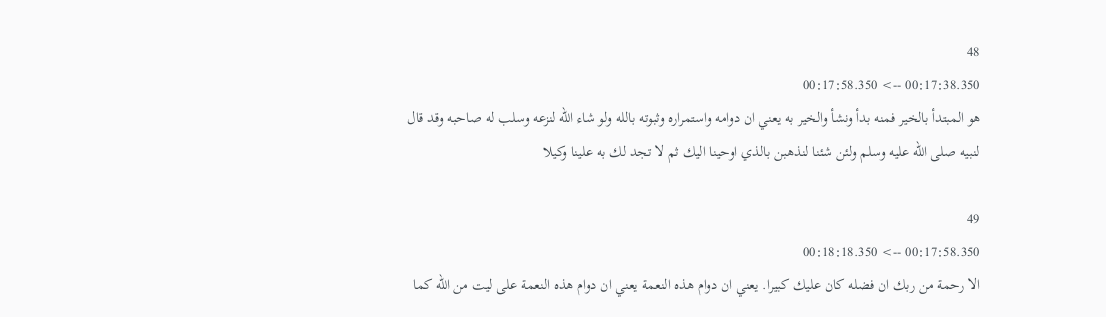48
00:17:38.350 --> 00:17:58.350
هو المبتدأ بالخير فمنه بدأ ونشأ والخير به يعني ان دوامه واستمراره وثبوته بالله ولو شاء الله لنزعه وسلب له صاحبه وقد قال لنبيه صلى الله عليه وسلم ولئن شئنا لنذهبن بالذي اوحينا اليك ثم لا تجد لك به علينا وكيلا

49
00:17:58.350 --> 00:18:18.350
الا رحمة من ربك ان فضله كان عليك كبيرا. يعني ان دوام هذه النعمة يعني ان دوام هذه النعمة على ليت من الله كما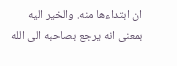ان ابتداءها منه. والخير اليه بمعنى انه يرجع بصاحبه الى الله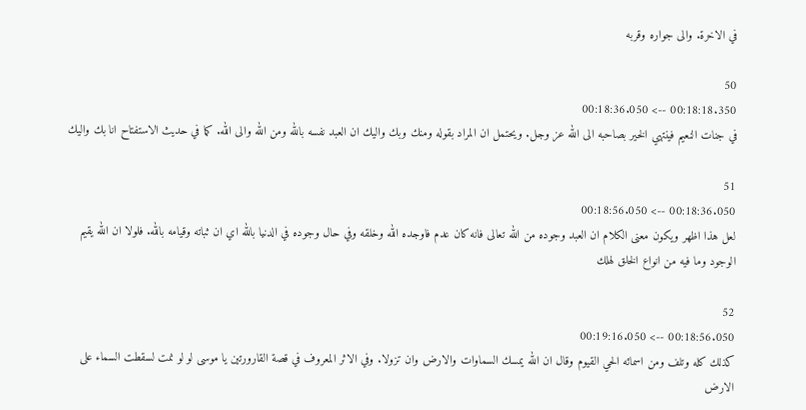في الاخرة. والى جواره وقربه

50
00:18:18.350 --> 00:18:36.050
في جنات النعيم فينتهي الخير بصاحبه الى الله عز وجل. ويحتمل ان المراد بقوله ومنك وبك واليك ان العبد نفسه بالله ومن الله والى الله. كما في حديث الاستفتاح انا بك واليك

51
00:18:36.050 --> 00:18:56.050
لعل هذا اظهر ويكون معنى الكلام ان العبد وجوده من الله تعالى فانه كان عدم فاوجده الله وخلقه وفي حال وجوده في الدنيا بالله اي ان ثباته وقيامه بالله. فلولا ان الله يقيم الوجود وما فيه من انواع الخلق لهلك

52
00:18:56.050 --> 00:19:16.050
كذلك كله وتلف ومن اسمائه الحي القيوم وقال ان الله يمسك السماوات والارض وان تزولا. وفي الاثر المعروف في قصة القارورتين يا موسى لو لو نمت لسقطت السماء على الارض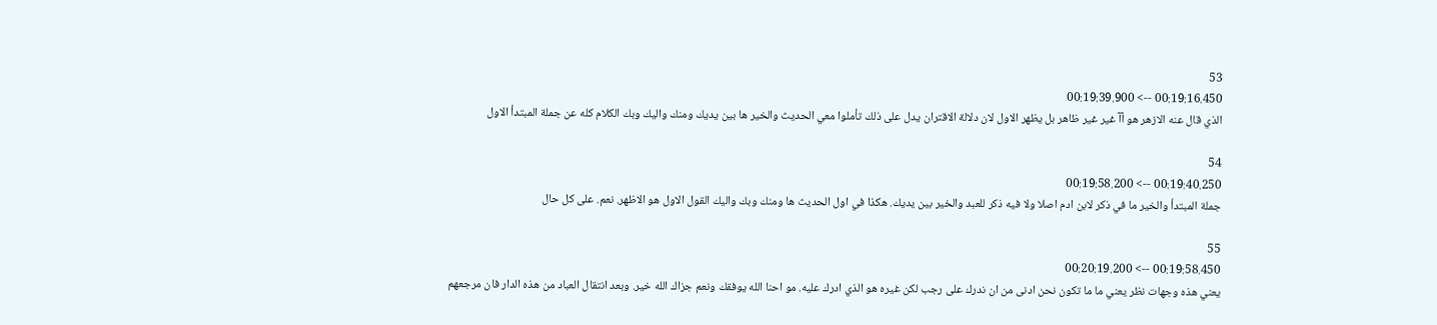53
00:19:16.450 --> 00:19:39.900
الذي قال عنه الازهر هو آآ غير غير ظاهر بل يظهر الاول لان دلالة الاقتران يدل على ذلك تأملوا معي الحديث والخير ها بين يديك ومنك واليك وبك الكلام كله عن جملة المبتدأ الاول

54
00:19:40.250 --> 00:19:58.200
جملة المبتدأ والخير ما في ذكر لابن ادم اصلا ولا فيه ذكر للعبد والخير بين يديك. هكذا في اول الحديث ها ومنك وبك واليك القول الاول هو الاظهر. نعم. على كل حال

55
00:19:58.450 --> 00:20:19.200
يعني هذه وجهات نظر يعني ما ما تكون نحن ادنى من ان ندرك على رجب لكن غيره هو الذي ادرك عليه. مو احنا الله يوفقك ونعم جزاك الله خير. وبعد انتقال العباد من هذه الدار فان مرجعهم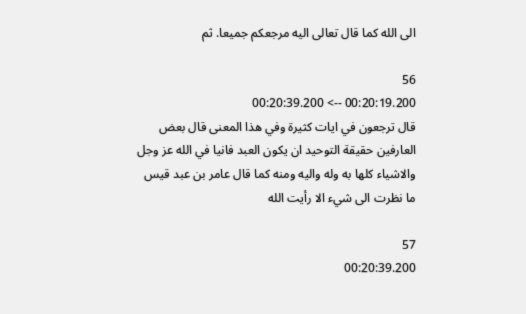الى الله كما قال تعالى اليه مرجعكم جميعا. ثم

56
00:20:19.200 --> 00:20:39.200
قال ترجعون في ايات كثيرة وفي هذا المعنى قال بعض العارفين حقيقة التوحيد ان يكون العبد فانيا في الله عز وجل والاشياء كلها به وله واليه ومنه كما قال عامر بن عبد قيس ما نظرت الى شيء الا رأيت الله

57
00:20:39.200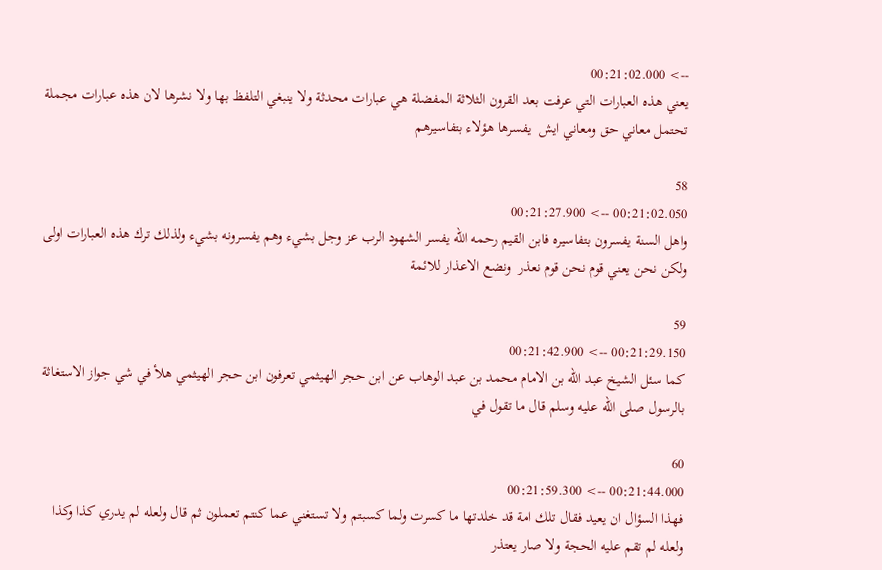--> 00:21:02.000
يعني هذه العبارات التي عرفت بعد القرون الثلاثة المفضلة هي عبارات محدثة ولا ينبغي التلفظ بها ولا نشرها لان هذه عبارات مجملة تحتمل معاني حق ومعاني ايش  يفسرها هؤلاء بتفاسيرهم

58
00:21:02.050 --> 00:21:27.900
واهل السنة يفسرون بتفاسيره فابن القيم رحمه الله يفسر الشهود الرب عز وجل بشيء وهم يفسرونه بشيء ولذلك ترك هذه العبارات اولى ولكن نحن يعني قوم نحن قوم نعذر  ونضع الاعذار للائمة

59
00:21:29.150 --> 00:21:42.900
كما سئل الشيخ عبد الله بن الامام محمد بن عبد الوهاب عن ابن حجر الهيثمي تعرفون ابن حجر الهيثمي هلأ في شي جواز الاستغاثة بالرسول صلى الله عليه وسلم قال ما تقول في

60
00:21:44.000 --> 00:21:59.300
فهذا السؤال ان يعيد فقال تلك امة قد خلدتها ما كسرت ولما كسبتم ولا تستغني عما كنتم تعملون ثم قال ولعله لم يدري كذا وكذا ولعله لم تقم عليه الحجة ولا صار يعتذر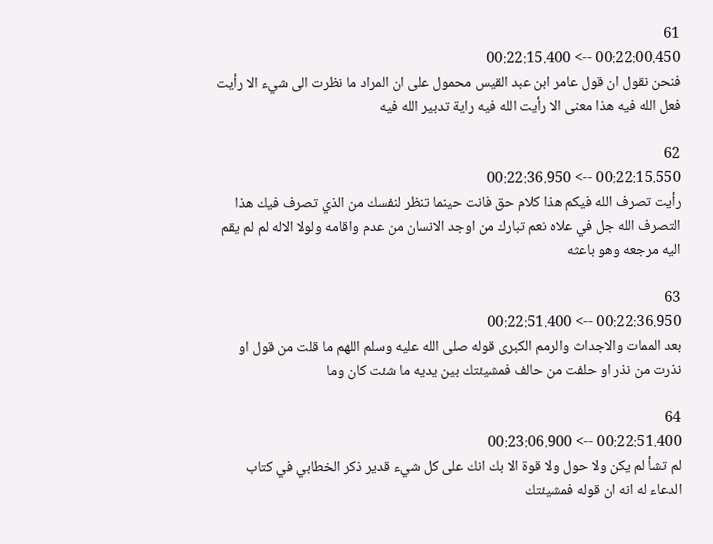61
00:22:00.450 --> 00:22:15.400
فنحن نقول ان قول عامر ابن عبد القيس محمول على ان المراد ما نظرت الى شيء الا رأيت فعل الله فيه هذا معنى الا رأيت الله فيه راية تدبير الله فيه

62
00:22:15.550 --> 00:22:36.950
رأيت تصرف الله فيكم هذا كلام حق فانت حينما تنظر لنفسك من الذي تصرف فيك هذا التصرف الله جل في علاه نعم تبارك من اوجد الانسان من عدم واقامه ولولا الاله لم لم يقم اليه مرجعه وهو باعثه

63
00:22:36.950 --> 00:22:51.400
بعد الممات والاجداث والرمم الكبرى قوله صلى الله عليه وسلم اللهم ما قلت من قول او نذرت من نذر او حلفت من حالف فمشيئتك بين يديه ما شئت كان وما

64
00:22:51.400 --> 00:23:06.900
لم تشأ لم يكن ولا حول ولا قوة الا بك انك على كل شيء قدير ذكر الخطابي في كتاب الدعاء له انه ان قوله فمشيئتك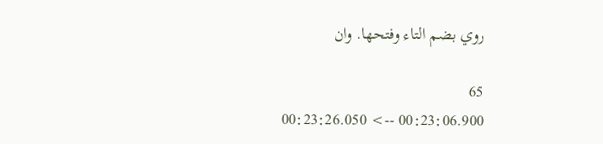روي بضم التاء وفتحها. وان

65
00:23:06.900 --> 00:23:26.050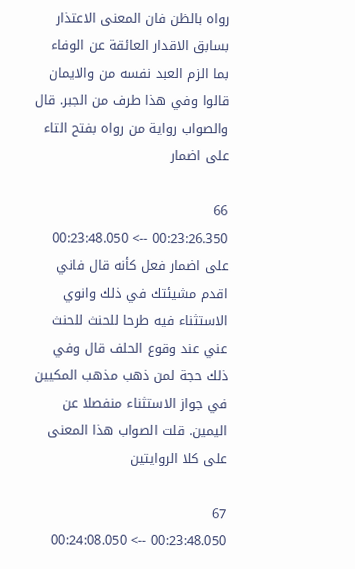رواه بالظن فان المعنى الاعتذار بسابق الاقدار العائقة عن الوفاء بما الزم العبد نفسه من والايمان قالوا وفي هذا طرف من الجبر. قال والصواب رواية من رواه بفتح التاء على اضمار

66
00:23:26.350 --> 00:23:48.050
على اضمار فعل كأنه قال فاني اقدم مشيئتك في ذلك وانوي الاستثناء فيه طرحا للحنث للحنث عني عند وقوع الحلف قال وفي ذلك حجة لمن ذهب مذهب المكيين في جواز الاستثناء منفصلا عن اليمين. قلت الصواب هذا المعنى على كلا الروايتين

67
00:23:48.050 --> 00:24:08.050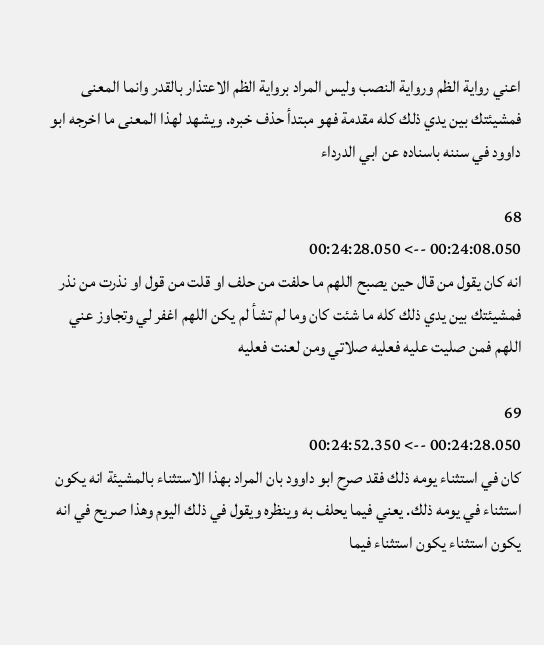اعني رواية الظم ورواية النصب وليس المراد برواية الظم الاعتذار بالقدر وانما المعنى فمشيئتك بين يدي ذلك كله مقدمة فهو مبتدأ حذف خبره. ويشهد لهذا المعنى ما اخرجه ابو داوود في سننه باسناده عن ابي الدرداء

68
00:24:08.050 --> 00:24:28.050
انه كان يقول من قال حين يصبح اللهم ما حلفت من حلف او قلت من قول او نذرت من نذر فمشيئتك بين يدي ذلك كله ما شئت كان وما لم تشأ لم يكن اللهم اغفر لي وتجاوز عني اللهم فمن صليت عليه فعليه صلاتي ومن لعنت فعليه

69
00:24:28.050 --> 00:24:52.350
كان في استثناء يومه ذلك فقد صرح ابو داوود بان المراد بهذا الاستثناء بالمشيئة انه يكون استثناء في يومه ذلك. يعني فيما يحلف به وينظره ويقول في ذلك اليوم وهذا صريح في انه يكون استثناء يكون استثناء فيما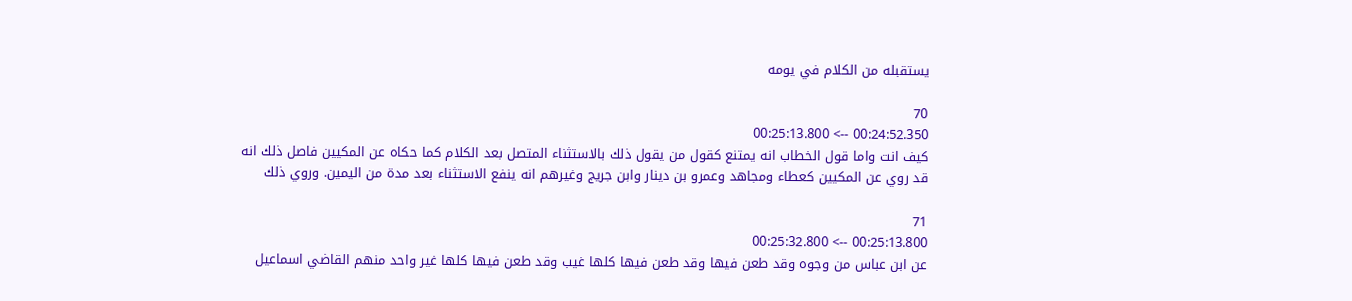يستقبله من الكلام في يومه

70
00:24:52.350 --> 00:25:13.800
كيف انت واما قول الخطاب انه يمتنع كقول من يقول ذلك بالاستثناء المتصل بعد الكلام كما حكاه عن المكيين فاصل ذلك انه قد روي عن المكيين كعطاء ومجاهد وعمرو بن دينار وابن جريج وغيرهم انه ينفع الاستثناء بعد مدة من اليمين. وروي ذلك

71
00:25:13.800 --> 00:25:32.800
عن ابن عباس من وجوه وقد طعن فيها وقد طعن فيها كلها غيب وقد طعن فيها كلها غير واحد منهم القاضي اسماعيل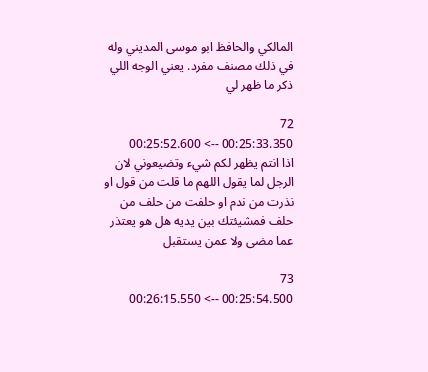المالكي والحافظ ابو موسى المديني وله في ذلك مصنف مفرد. يعني الوجه اللي ذكر ما ظهر لي

72
00:25:33.350 --> 00:25:52.600
اذا انتم يظهر لكم شيء وتضيعوني لان الرجل لما يقول اللهم ما قلت من قول او نذرت من ندم او حلفت من حلف من حلف فمشيئتك بين يديه هل هو يعتذر عما مضى ولا عمن يستقبل

73
00:25:54.500 --> 00:26:15.550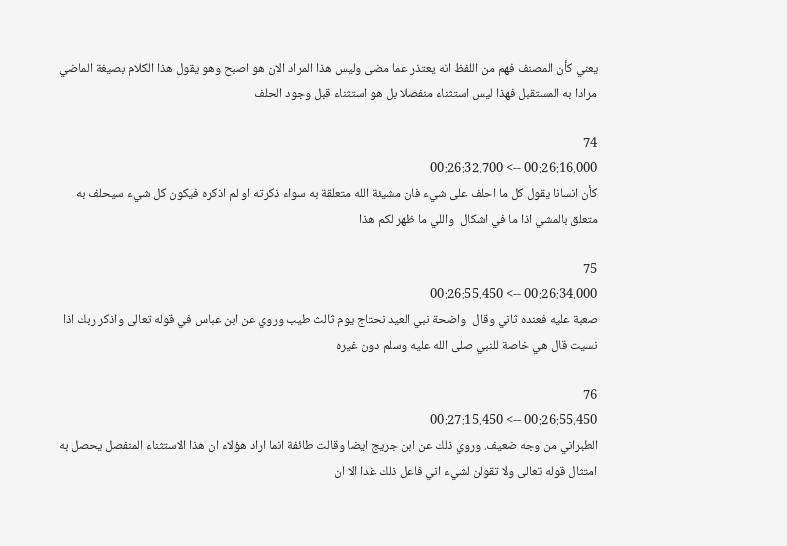يعني كأن المصنف فهم من اللفظ انه يعتذر عما مضى وليس هذا المراد الان هو اصبح وهو يقول هذا الكلام بصيغة الماضي مرادا به المستقبل فهذا ليس استثناء منفصلا بل هو استثناء قبل وجود الحلف

74
00:26:16.000 --> 00:26:32.700
كأن انسانا يقول كل ما احلف على شيء فان مشيئة الله متعلقة به سواء ذكرته او لم اذكره فيكون كل شيء سيحلف به متعلق بالمشي اذا ما في اشكال  واللي ما ظهر لكم هذا

75
00:26:34.000 --> 00:26:55.450
صعبة عليه فعنده ثاني وقال  واضحة نبي العيد نحتاج يوم ثالث طيب وروي عن ابن عباس في قوله تعالى واذكر ربك اذا نسيت قال هي خاصة للنبي صلى الله عليه وسلم دون غيره

76
00:26:55.450 --> 00:27:15.450
الطبراني من وجه ضعيف. وروي ذلك عن ابن جريج ايضا وقالت طائفة انما اراد هؤلاء ان هذا الاستثناء المنفصل يحصل به امتثال قوله تعالى ولا تقولن لشيء اني فاعل ذلك غدا الا ان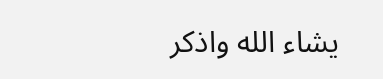يشاء الله واذكر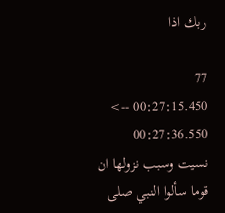ربك اذا

77
00:27:15.450 --> 00:27:36.550
نسيت وسبب نزولها ان قوما سألوا النبي صلى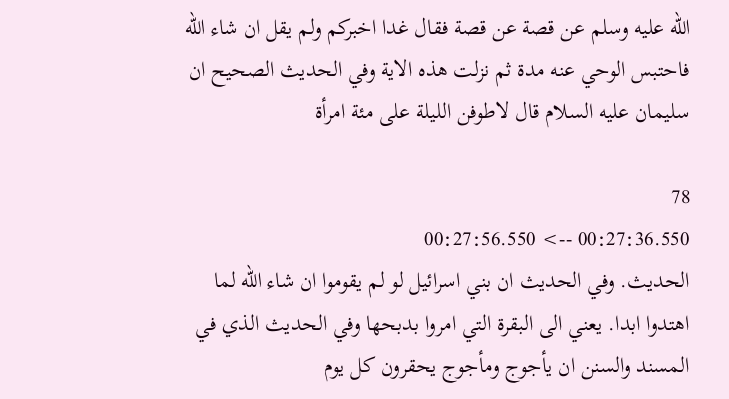الله عليه وسلم عن قصة عن قصة فقال غدا اخبركم ولم يقل ان شاء الله فاحتبس الوحي عنه مدة ثم نزلت هذه الاية وفي الحديث الصحيح ان سليمان عليه السلام قال لاطوفن الليلة على مئة امرأة

78
00:27:36.550 --> 00:27:56.550
الحديث. وفي الحديث ان بني اسرائيل لو لم يقوموا ان شاء الله لما اهتدوا ابدا. يعني الى البقرة التي امروا بدبحها وفي الحديث الذي في المسند والسنن ان يأجوج ومأجوج يحقرون كل يوم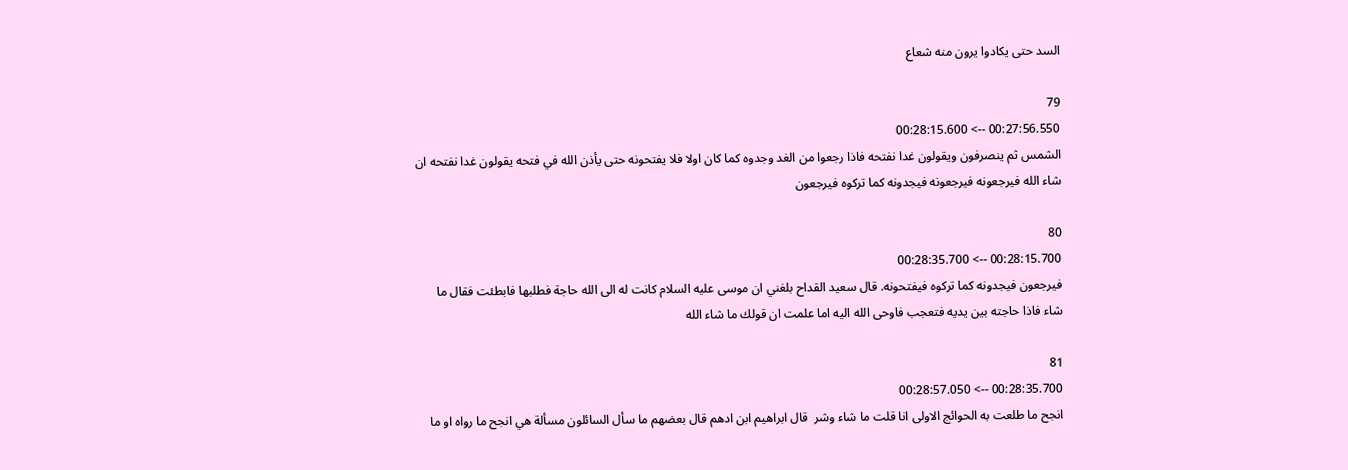السد حتى يكادوا يرون منه شعاع

79
00:27:56.550 --> 00:28:15.600
الشمس ثم ينصرفون ويقولون غدا نفتحه فاذا رجعوا من الغد وجدوه كما كان اولا فلا يفتحونه حتى يأذن الله في فتحه يقولون غدا نفتحه ان شاء الله فيرجعونه فيرجعونه فيجدونه كما تركوه فيرجعون

80
00:28:15.700 --> 00:28:35.700
فيرجعون فيجدونه كما تركوه فيفتحونه. قال سعيد القداح بلغني ان موسى عليه السلام كانت له الى الله حاجة فطلبها فابطئت فقال ما شاء فاذا حاجته بين يديه فتعجب فاوحى الله اليه اما علمت ان قولك ما شاء الله

81
00:28:35.700 --> 00:28:57.050
انجح ما طلعت به الحوائج الاولى انا قلت ما شاء وشر  قال ابراهيم ابن ادهم قال بعضهم ما سأل السائلون مسألة هي انجح ما رواه او ما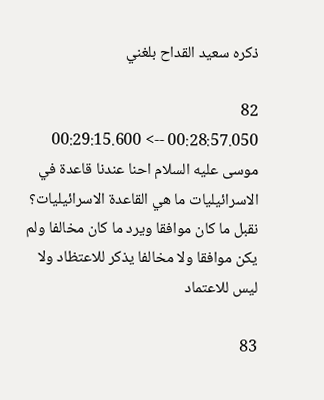ذكره سعيد القداح بلغني

82
00:28:57.050 --> 00:29:15.600
موسى عليه السلام احنا عندنا قاعدة في الاسرائيليات ما هي القاعدة الاسرائيليات؟ نقبل ما كان موافقا ويرد ما كان مخالفا ولم يكن موافقا ولا مخالفا يذكر للاعتظاد ولا ليس للاعتماد

83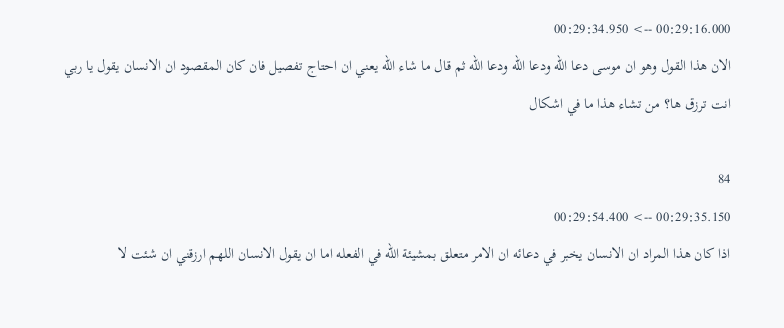00:29:16.000 --> 00:29:34.950
الان هذا القول وهو ان موسى دعا الله ودعا الله ودعا الله ثم قال ما شاء الله يعني ان احتاج تفصيل فان كان المقصود ان الانسان يقول يا ربي انت ترزق ها؟ من تشاء هذا ما في اشكال

84
00:29:35.150 --> 00:29:54.400
اذا كان هذا المراد ان الانسان يخبر في دعائه ان الامر متعلق بمشيئة الله في الفعله اما ان يقول الانسان اللهم ارزقني ان شئت لا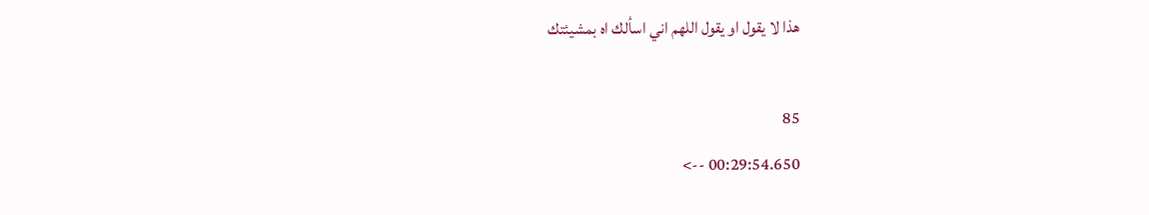هذا لا يقول او يقول اللهم اني اسألك اه بمشيئتك

85
00:29:54.650 -->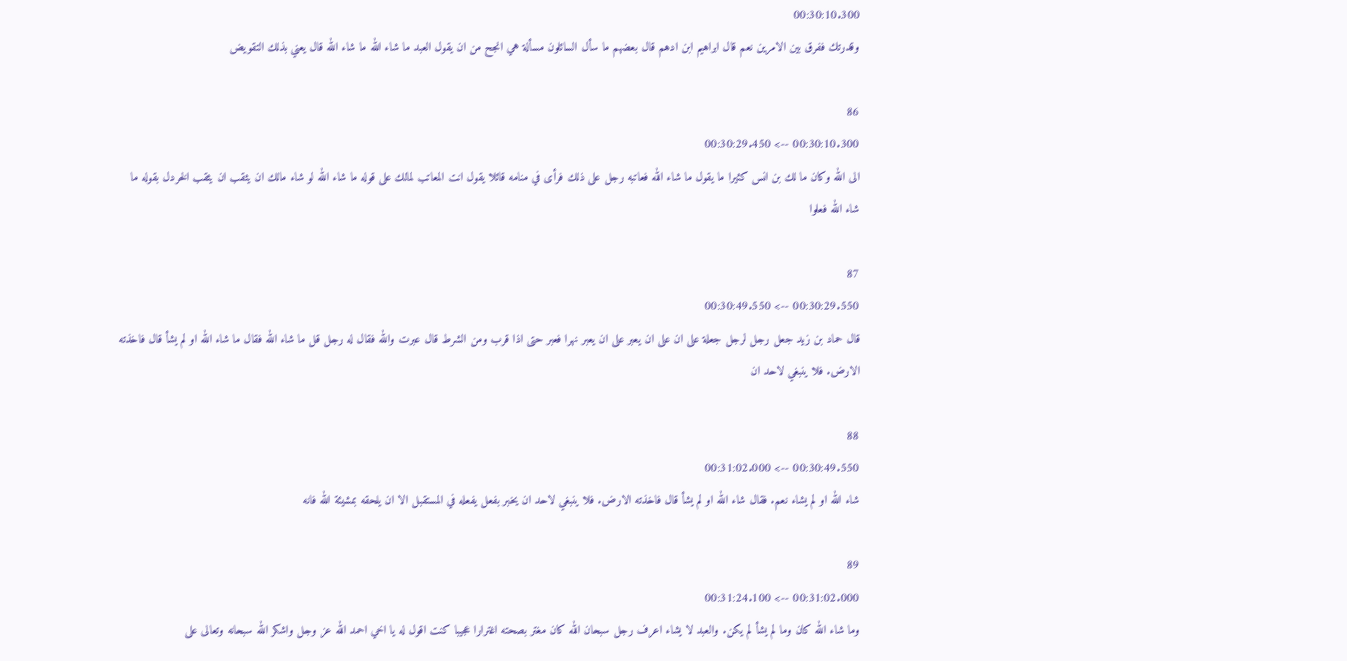00:30:10.300
وقدرتك ففرق بين الامرين نعم قال ابراهيم ابن ادهم قال بعضهم ما سأل السائلون مسألة هي انجح من ان يقول العبد ما شاء الله ما شاء الله قال يعني بذلك التقويض

86
00:30:10.300 --> 00:30:29.450
الى الله وكان ما لك بن انس كثيرا ما يقول ما شاء الله فعاتبه رجل على ذلك فرأى في منامه قائلا يقول انت المعاتب لمالك على قوله ما شاء الله لو شاء مالك ان يثقب ان يثقب الخردل بقوله ما شاء الله فعلوا

87
00:30:29.550 --> 00:30:49.550
قال حماد بن زيد جعل رجل لرجل جعلة على ان على ان يعبر على ان يعبر نهرا فعبر حتى اذا قرب ومن الشرط قال عبرت والله فقال له رجل قل ما شاء الله فقال ما شاء الله او لم يشأ قال فاخذته الارض. فلا ينبغي لاحد ان

88
00:30:49.550 --> 00:31:02.000
شاء الله او لم يشاء نعم. فقال شاء الله او لم يشأ قال فاخذته الارض. فلا ينبغي لاحد ان يخبر بفعل يفعله في المستقبل الا ان يلحقه بمشيئة الله فانه

89
00:31:02.000 --> 00:31:24.100
وما شاء الله كان وما لم يشأ لم يكن. والعبد لا يشاء اعرف رجل سبحان الله كان مغتر بصحته اغترارا عجيبا كنت اقول له يا اخي احمد الله عز وجل واشكر الله سبحانه وتعالى على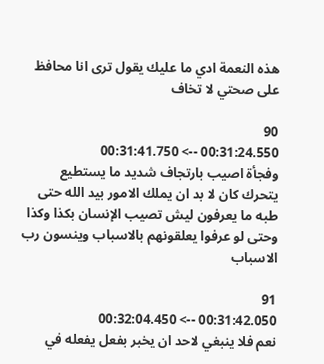هذه النعمة ادي ما عليك يقول ترى انا محافظ على صحتي لا تخاف

90
00:31:24.550 --> 00:31:41.750
وفجأة اصيب بارتجاف شديد ما يستطيع يتحرك كان لا بد ان يملك الامور بيد الله حتى طبه ما يعرفون ليش تصيب الإنسان بكذا وكذا وحتى لو عرفوا يعلقونهم بالاسباب وينسون رب الاسباب

91
00:31:42.050 --> 00:32:04.450
نعم فلا ينبغي لاحد ان يخبر بفعل يفعله في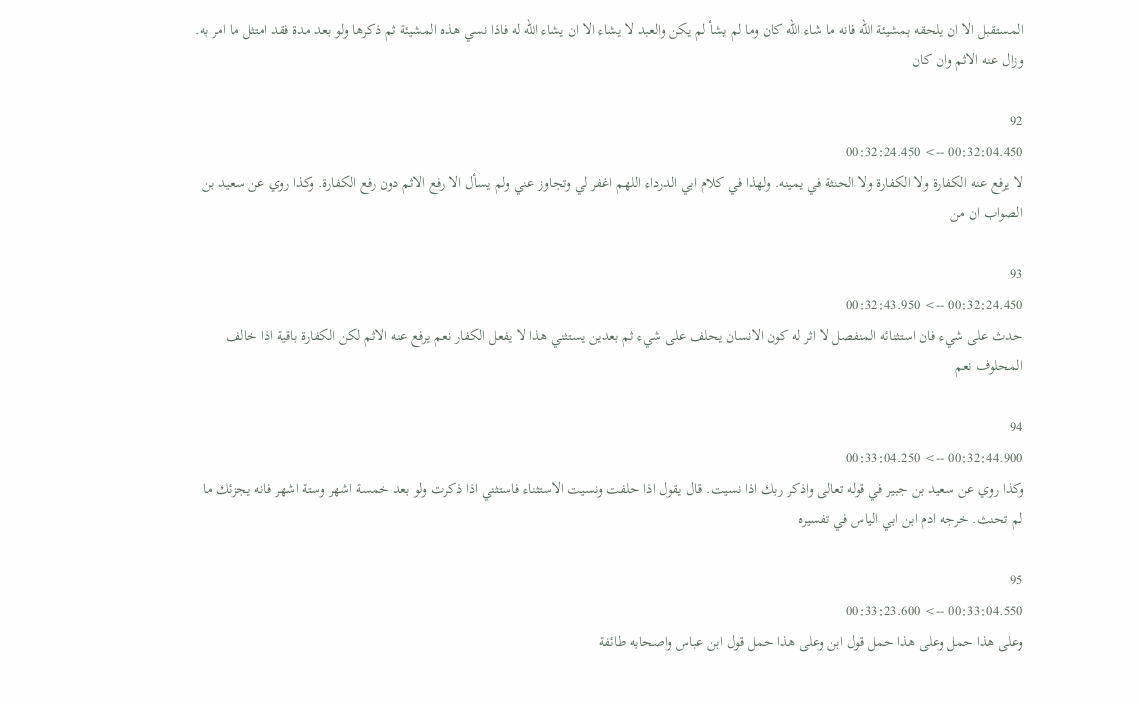المستقبل الا ان يلحقه بمشيئة الله فانه ما شاء الله كان وما لم يشأ لم يكن والعبد لا يشاء الا ان يشاء الله له فاذا نسي هذه المشيئة ثم ذكرها ولو بعد مدة فقد امتثل ما امر به. وزال عنه الاثم وان كان

92
00:32:04.450 --> 00:32:24.450
لا يرفع عنه الكفارة ولا الكفارة ولا الحنثة في يمينه. ولهذا في كلام ابي الدرداء اللهم اغفر لي وتجاوز عني ولم يسأل الا رفع الاثم دون رفع الكفارة. وكذا روي عن سعيد بن الصواب ان من

93
00:32:24.450 --> 00:32:43.950
حدث على شيء فان استثنائه المنفصل لا اثر له كون الانسان يحلف على شيء ثم بعدين يستثني هذا لا يفعل الكفار نعم يرفع عنه الاثم لكن الكفارة باقية اذا خالف المحلوف نعم

94
00:32:44.900 --> 00:33:04.250
وكذا روي عن سعيد بن جبير في قوله تعالى واذكر ربك اذا نسيت. قال يقول اذا حلفت ونسيت الاستثناء فاستثني اذا ذكرت ولو بعد خمسة اشهر وستة اشهر فانه يجزئك ما لم تحنث. خرجه ادم ابن ابي الياس في تفسيره

95
00:33:04.550 --> 00:33:23.600
وعلى هذا حمل وعلى هذا حمل قول ابن وعلى هذا حمل قول ابن عباس واصحابه طائفة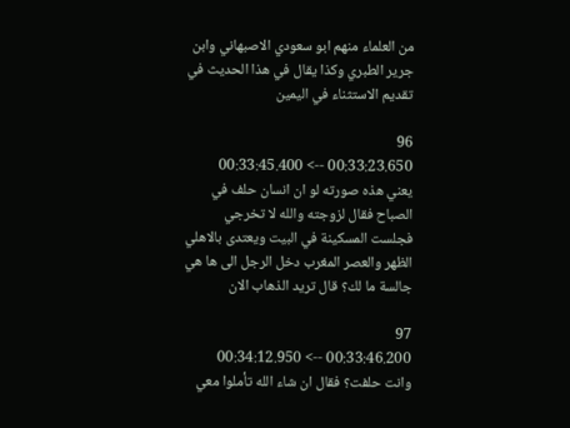من العلماء منهم ابو سعودي الاصبهاني وابن جرير الطبري وكذا يقال في هذا الحديث في تقديم الاستثناء في اليمين

96
00:33:23.650 --> 00:33:45.400
يعني هذه صورته لو ان انسان حلف في الصباح فقال لزوجته والله لا تخرجي فجلست المسكينة في البيت ويعتدى بالاهلي الظهر والعصر المغرب دخل الرجل الى ها هي جالسة ما لك؟ قال تريد الذهاب الان

97
00:33:46.200 --> 00:34:12.950
وانت حلفت؟ فقال ان شاء الله تأملوا معي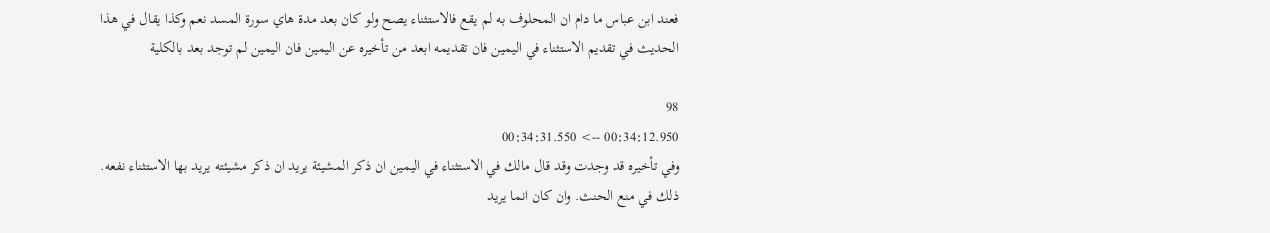فعند ابن عباس ما دام ان المحلوف به لم يقع فالاستثناء يصح ولو كان بعد مدة هاي سورة المسد نعم وكذا يقال في هذا الحديث في تقديم الاستثناء في اليمين فان تقديمه ابعد من تأخيره عن اليمين فان اليمين لم توجد بعد بالكلية

98
00:34:12.950 --> 00:34:31.550
وفي تأخيره قد وجدت وقد قال مالك في الاستثناء في اليمين ان ذكر المشيئة يريد ان ذكر مشيئته يريد بها الاستثناء نفعه. ذلك في منع الحنث. وان كان انما يريد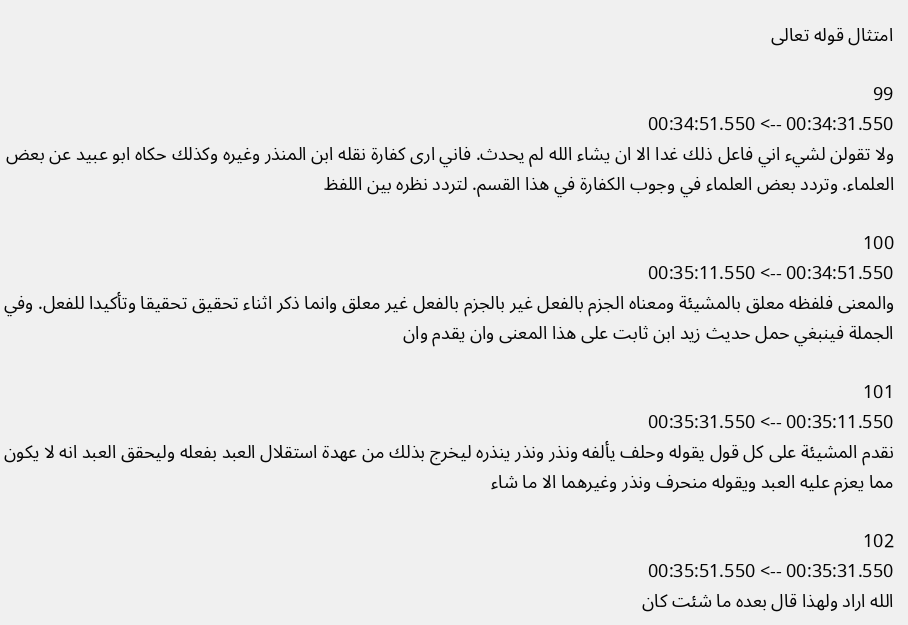امتثال قوله تعالى

99
00:34:31.550 --> 00:34:51.550
ولا تقولن لشيء اني فاعل ذلك غدا الا ان يشاء الله لم يحدث. فاني ارى كفارة نقله ابن المنذر وغيره وكذلك حكاه ابو عبيد عن بعض العلماء. وتردد بعض العلماء في وجوب الكفارة في هذا القسم. لتردد نظره بين اللفظ

100
00:34:51.550 --> 00:35:11.550
والمعنى فلفظه معلق بالمشيئة ومعناه الجزم بالفعل غير بالجزم بالفعل غير معلق وانما ذكر اثناء تحقيق تحقيقا وتأكيدا للفعل. وفي الجملة فينبغي حمل حديث زيد ابن ثابت على هذا المعنى وان يقدم وان

101
00:35:11.550 --> 00:35:31.550
نقدم المشيئة على كل قول يقوله وحلف يألفه ونذر ونذر ينذره ليخرج بذلك من عهدة استقلال العبد بفعله وليحقق العبد انه لا يكون مما يعزم عليه العبد ويقوله منحرف ونذر وغيرهما الا ما شاء

102
00:35:31.550 --> 00:35:51.550
الله اراد ولهذا قال بعده ما شئت كان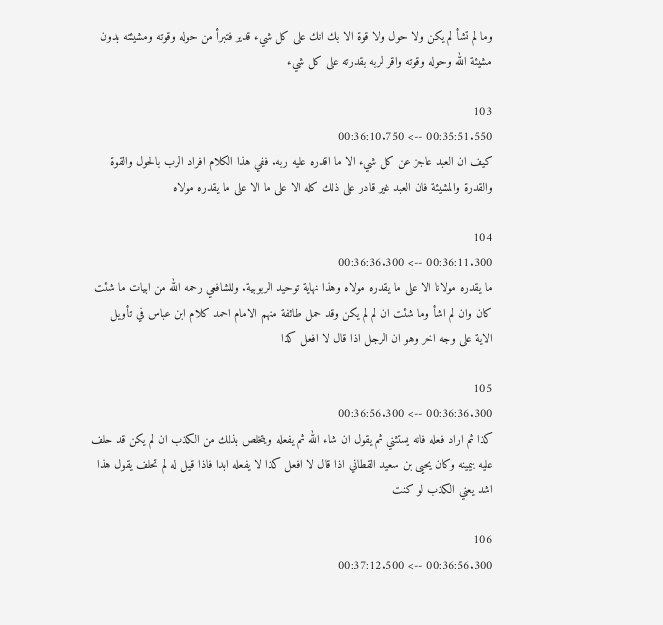وما لم تشأ لم يكن ولا حول ولا قوة الا بك انك على كل شيء قدير فتبرأ من حوله وقوته ومشيئته بدون مشيئة الله وحوله وقوته واقر لربه بقدرته على كل شيء

103
00:35:51.550 --> 00:36:10.750
كيف ان العبد عاجز عن كل شيء الا ما اقدره عليه ربه. ففي هذا الكلام افراد الرب بالحول والقوة والقدرة والمشيئة فان العبد غير قادر على ذلك كله الا على ما الا على ما يقدره مولاه

104
00:36:11.300 --> 00:36:36.300
ما يقدره مولانا الا على ما يقدره مولاه وهذا نهاية توحيد الربوبية. وللشافعي رحمه الله من ابيات ما شئت كان وان لم اشأ وما شئت ان لم لم يكن وقد حمل طائفة منهم الامام احمد كلام ابن عباس في تأويل الاية على وجه اخر وهو ان الرجل اذا قال لا افعل كذا

105
00:36:36.300 --> 00:36:56.300
كذا ثم اراد فعله فانه يستثني ثم يقول ان شاء الله ثم يفعله ويتخلص بذلك من الكذب ان لم يكن قد حلف عليه بيمينه وكان يحيى بن سعيد القطاني اذا قال لا افعل كذا لا يفعله ابدا فاذا قيل له لم تحلف يقول هذا اشد يعني الكذب لو كنت

106
00:36:56.300 --> 00:37:12.500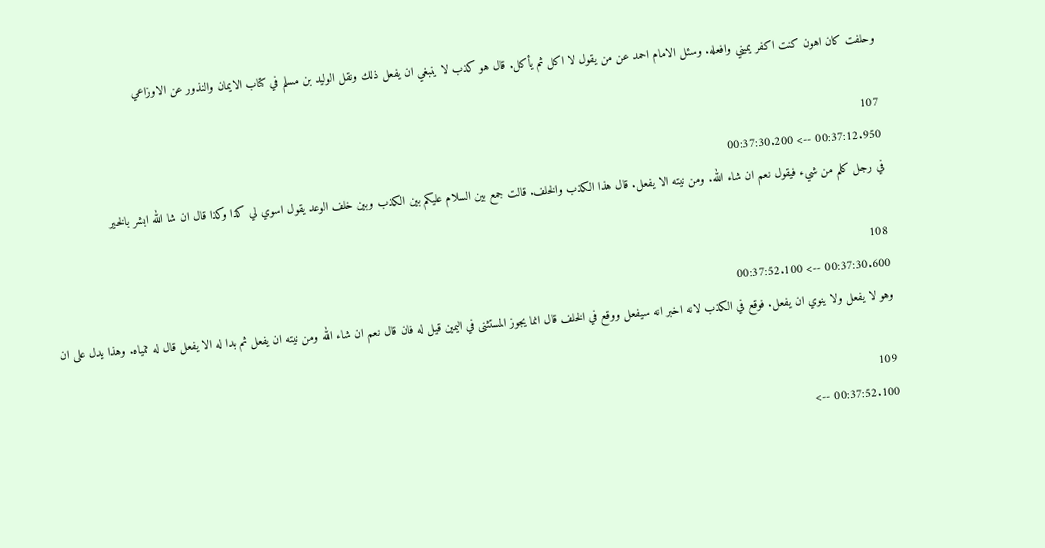وحلفت كان اهون كنت اكفر يميني وافعله. وسئل الامام احمد عن من يقول لا اكل ثم يأكل. قال هو كذب لا ينبغي ان يفعل ذلك ونقل الوليد بن مسلم في كتاب الايمان والنذور عن الاوزاعي

107
00:37:12.950 --> 00:37:30.200
في رجل كلم من شيء فيقول نعم ان شاء الله. ومن نيته الا يفعل. قال هذا الكذب والخلف. قالت جمع بين السلام عليكم بين الكذب وبين خلف الوعد يقول اسوي لي كذا وكذا قال ان شا الله ابشر بالخير

108
00:37:30.600 --> 00:37:52.100
وهو لا يفعل ولا ينوي ان يفعل. فوقع في الكذب لانه اخبر انه سيفعل ووقع في الخلف قال انما يجوز المستثنى في اليمين قيل له فان قال نعم ان شاء الله ومن نيته ان يفعل ثم بدا له الا يفعل قال له ثنياه. وهذا يدل على ان

109
00:37:52.100 -->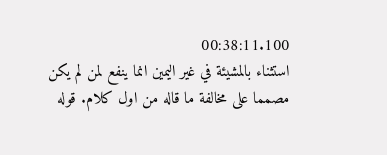00:38:11.100
استثناء بالمشيئة في غير اليمين انما ينفع لمن لم يكن مصمما على مخالفة ما قاله من اول كلام. قوله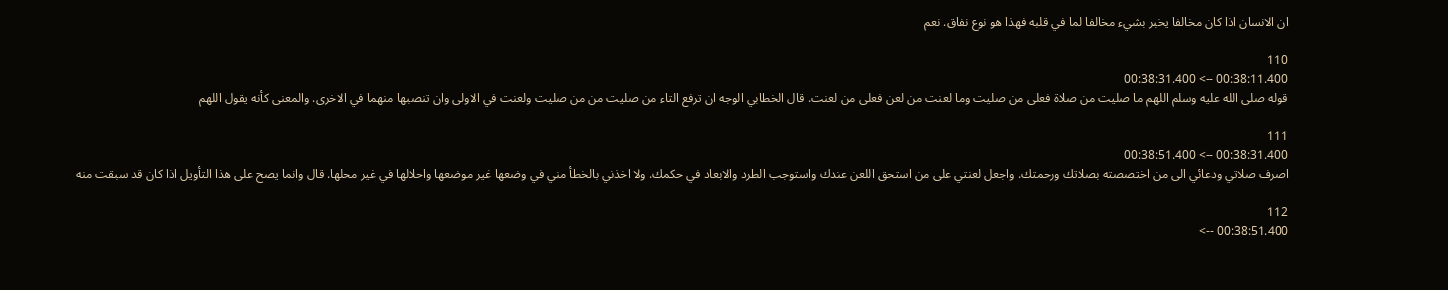ان الانسان اذا كان مخالفا يخبر بشيء مخالفا لما في قلبه فهذا هو نوع نفاق. نعم

110
00:38:11.400 --> 00:38:31.400
قوله صلى الله عليه وسلم اللهم ما صليت من صلاة فعلى من صليت وما لعنت من لعن فعلى من لعنت. قال الخطابي الوجه ان ترفع التاء من صليت من من صليت ولعنت في الاولى وان تنصبها منهما في الاخرى. والمعنى كأنه يقول اللهم

111
00:38:31.400 --> 00:38:51.400
اصرف صلاتي ودعائي الى من اختصصته بصلاتك ورحمتك. واجعل لعنتي على من استحق اللعن عندك واستوجب الطرد والابعاد في حكمك. ولا اخذني بالخطأ مني في وضعها غير موضعها واحلالها في غير محلها. قال وانما يصح على هذا التأويل اذا كان قد سبقت منه

112
00:38:51.400 -->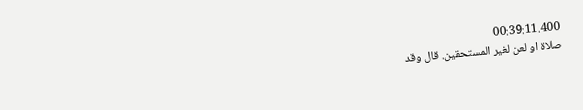00:39:11.400
صلاة او لعن لغير المستحقين. قال وقد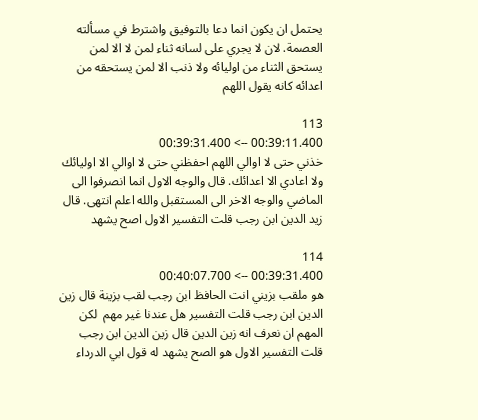يحتمل ان يكون انما دعا بالتوفيق واشترط في مسألته العصمة. لان لا يجري على لسانه ثناء لمن لا الا لمن يستحق الثناء من اوليائه ولا ذنب الا لمن يستحقه من اعدائه كانه يقول اللهم

113
00:39:11.400 --> 00:39:31.400
خذني حتى لا اوالي اللهم احفظني حتى لا اوالي الا اوليائك ولا اعادي الا اعدائك. قال والوجه الاول انما انصرفوا الى الماضي والوجه الاخر الى المستقبل والله اعلم انتهى. قال زيد الدين ابن رجب قلت التفسير الاول اصح يشهد

114
00:39:31.400 --> 00:40:07.700
هو ملقب بزيني انت الحافظ ابن رجب لقب بزينة قال زين الدين ابن رجب قلت التفسير هل عندنا غير مهم  لكن المهم ان نعرف انه زين الدين قال زين الدين ابن رجب قلت التفسير الاول هو الصح يشهد له قول ابي الدرداء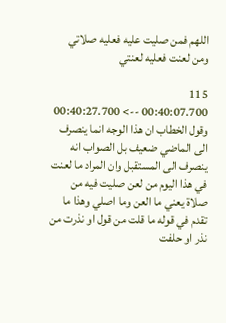اللهم فمن صليت عليه فعليه صلاتي ومن لعنت فعليه لعنتي

115
00:40:07.700 --> 00:40:27.700
وقول الخطاب ان هذا الوجه انما ينصرف الى الماضي ضعيف بل الصواب انه ينصرف الى المستقبل وان المراد ما لعنت في هذا اليوم من لعن صليت فيه من صلاة يعني ما العن وما اصلي وهذا ما تقدم في قوله ما قلت من قول او نذرت من نذر او حلفت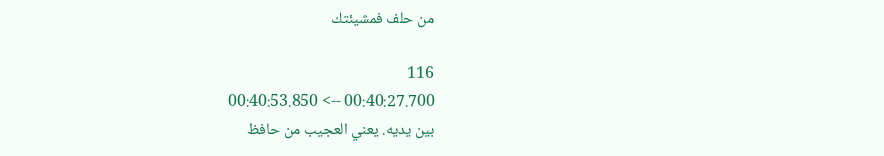من حلف فمشيئتك

116
00:40:27.700 --> 00:40:53.850
بين يديه. يعني العجيب من حافظ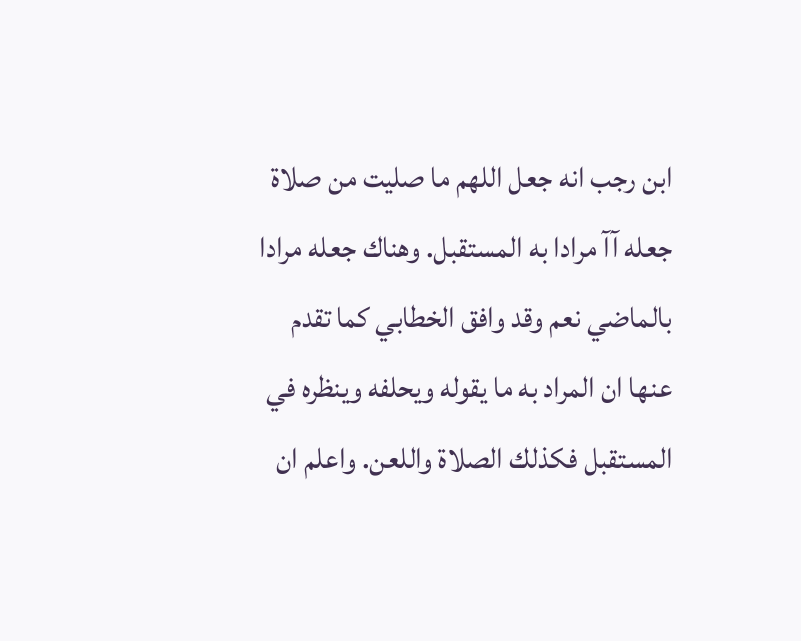ابن رجب انه جعل اللهم ما صليت من صلاة جعله آآ مرادا به المستقبل. وهناك جعله مرادا بالماضي نعم وقد وافق الخطابي كما تقدم عنها ان المراد به ما يقوله ويحلفه وينظره في المستقبل فكذلك الصلاة واللعن. واعلم ان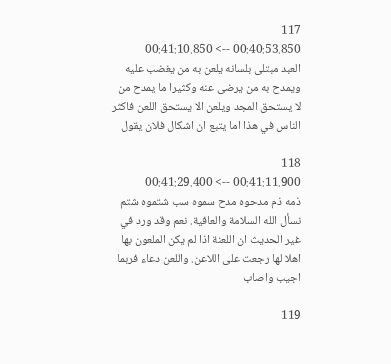117
00:40:53.850 --> 00:41:10.850
العبد مبتلى بلسانه يلعن به من يغضب عليه ويمدح به من يرضى عنه وكثيرا ما يمدح من لا يستحق المجد ويلعن الا يستحق اللعن فاكثر الناس في هذا اما يتبع ان اشكال فلان يقول

118
00:41:11.900 --> 00:41:29.400
ذمه ذم مدحوه مدح سموه سب شتموه شتم نسأل الله السلامة والعافية. نعم وقد ورد في غير الحديث ان اللعنة اذا لم يكن الملعون بها اهلا لها رجعت على اللاعن. واللعن دعاء فربما اجيب واصاب

119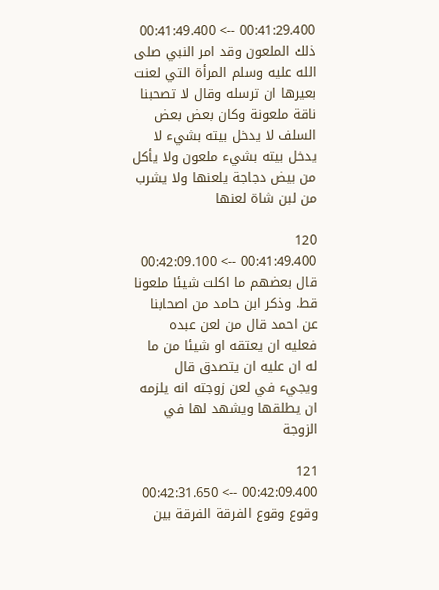00:41:29.400 --> 00:41:49.400
ذلك الملعون وقد امر النبي صلى الله عليه وسلم المرأة التي لعنت بعيرها ان ترسله وقال لا تصحبنا ناقة ملعونة وكان بعض بعض السلف لا يدخل بيته بشيء لا يدخل بيته بشيء ملعون ولا يأكل من بيض دجاجة يلعنها ولا يشرب من لبن شاة لعنها

120
00:41:49.400 --> 00:42:09.100
قال بعضهم ما اكلت شيئا ملعونا قط. وذكر ابن حامد من اصحابنا عن احمد قال من لعن عبده فعليه ان يعتقه او شيئا من ما له ان عليه ان يتصدق قال ويجيء في لعن زوجته انه يلزمه ان يطلقها ويشهد لها في الزوجة

121
00:42:09.400 --> 00:42:31.650
وقوع وقوع الفرقة الفرقة بين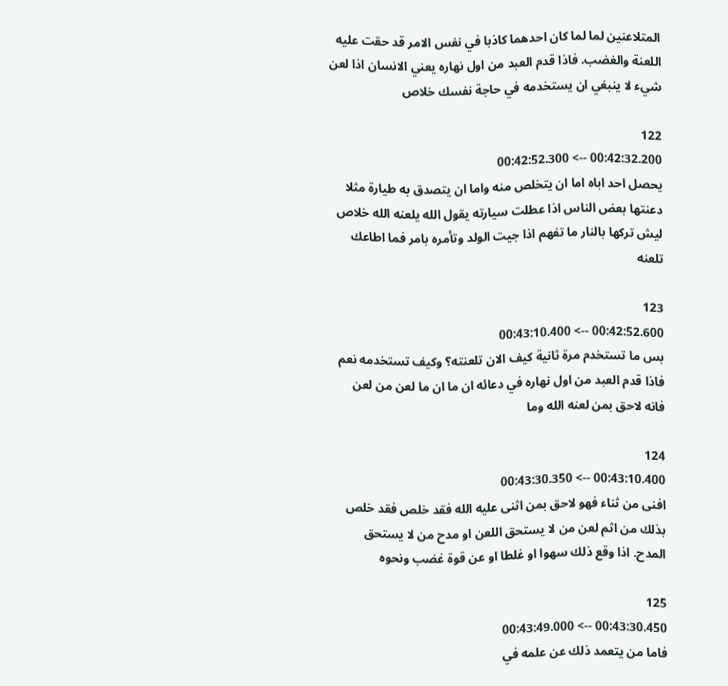المتلاعنين لما لما كان احدهما كاذبا في نفس الامر قد حقت عليه اللعنة والغضب. فاذا قدم العبد من اول نهاره يعني الانسان اذا لعن شيء لا ينبغي ان يستخدمه في حاجة نفسك خلاص

122
00:42:32.200 --> 00:42:52.300
يحصل احد اباه اما ان يتخلص منه واما ان يتصدق به طيارة مثلا دعنتها بعض الناس اذا عطلت سيارته يقول الله يلعنه الله خلاص ليش تركها بالنار ما تفهم اذا جيت الولد وتأمره بامر فما اطاعك تلعنه

123
00:42:52.600 --> 00:43:10.400
بس ما تستخدم مرة ثانية كيف الان تلعنته؟ وكيف تستخدمه نعم فاذا قدم العبد من اول نهاره في دعائه ان ما ان ما لعن من لعن فانه لاحق بمن لعنه الله وما

124
00:43:10.400 --> 00:43:30.350
افنى من ثناء فهو لاحق بمن اثنى عليه الله فقد خلص فقد خلص بذلك من اثم لعن من لا يستحق اللعن او مدح من لا يستحق المدح. اذا وقع ذلك سهوا او غلطا او عن قوة غضب ونحوه

125
00:43:30.450 --> 00:43:49.000
فاما من يتعمد ذلك عن علمه في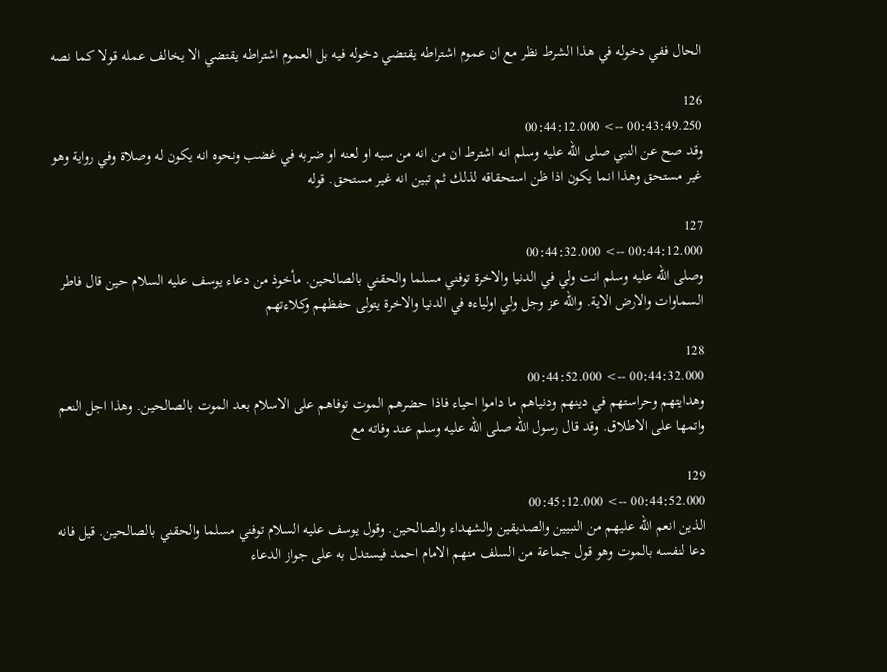الحال ففي دخوله في هذا الشرط نظر مع ان عموم اشتراطه يقتضي دخوله فيه بل العموم اشتراطه يقتضي الا يخالف عمله قولا كما نصه

126
00:43:49.250 --> 00:44:12.000
وقد صح عن النبي صلى الله عليه وسلم انه اشترط ان من انه من سبه او لعنه او ضربه في غضب ونحوه انه يكون له وصلاة وفي رواية وهو غير مستحق وهذا انما يكون اذا ظن استحقاقه لذلك ثم تبين انه غير مستحق. قوله

127
00:44:12.000 --> 00:44:32.000
وصلى الله عليه وسلم انت ولي في الدنيا والاخرة توفني مسلما والحقني بالصالحين. مأخوذ من دعاء يوسف عليه السلام حين قال فاطر السماوات والارض الاية. والله عز وجل ولي اولياءه في الدنيا والاخرة يتولى حفظهم وكلاءتهم

128
00:44:32.000 --> 00:44:52.000
وهدايتهم وحراستهم في دينهم ودنياهم ما داموا احياء فاذا حضرهم الموت توفاهم على الاسلام بعد الموت بالصالحين. وهذا اجل النعم واتمها على الاطلاق. وقد قال رسول الله صلى الله عليه وسلم عند وفاته مع

129
00:44:52.000 --> 00:45:12.000
الذين انعم الله عليهم من النبيين والصديقين والشهداء والصالحين. وقول يوسف عليه السلام توفني مسلما والحقني بالصالحين. قيل فانه دعا لنفسه بالموت وهو قول جماعة من السلف منهم الامام احمد فيستدل به على جواز الدعاء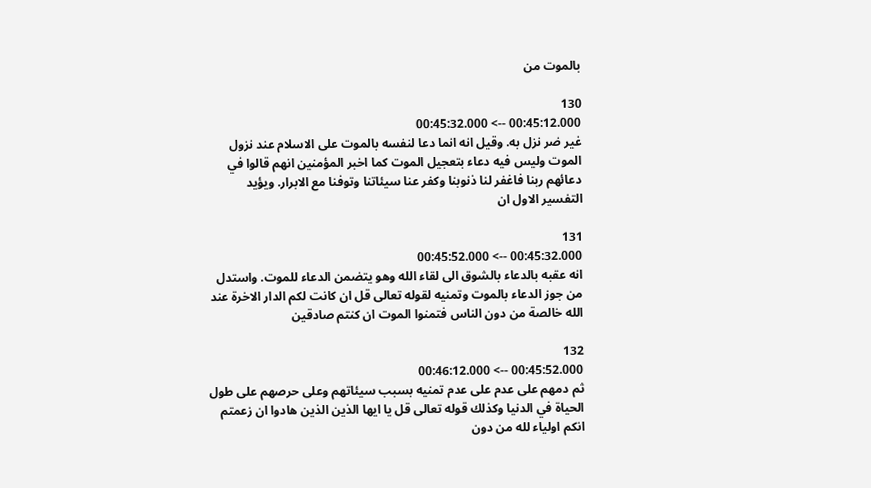بالموت من

130
00:45:12.000 --> 00:45:32.000
غير ضر نزل به. وقيل انه انما دعا لنفسه بالموت على الاسلام عند نزول الموت وليس فيه دعاء بتعجيل الموت كما اخبر المؤمنين انهم قالوا في دعائهم ربنا فاغفر لنا ذنوبنا وكفر عنا سيئاتنا وتوفنا مع الابرار. ويؤيد التفسير الاول ان

131
00:45:32.000 --> 00:45:52.000
انه عقبه بالدعاء بالشوق الى لقاء الله وهو يتضمن الدعاء للموت. واستدل من جوز الدعاء بالموت وتمنيه لقوله تعالى قل ان كانت لكم الدار الاخرة عند الله خالصة من دون الناس فتمنوا الموت ان كنتم صادقين

132
00:45:52.000 --> 00:46:12.000
ثم دمهم على عدم على عدم تمنيه بسبب سيئاتهم وعلى حرصهم على طول الحياة في الدنيا وكذلك قوله تعالى قل يا ايها الذين الذين هادوا ان زعمتم انكم اولياء لله من دون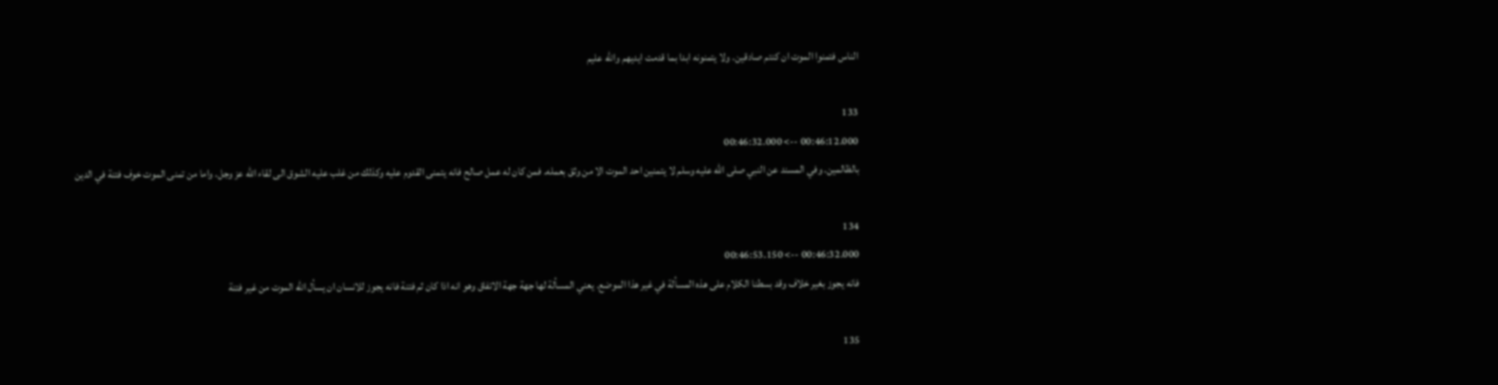الناس فتمنوا الموت ان كنتم صادقين. ولا يتمنونه ابدا بما قدمت ايديهم والله عليم

133
00:46:12.000 --> 00:46:32.000
بالظالمين. وفي المسند عن النبي صلى الله عليه وسلم لا يتمنين احد الموت الا من وثق بعمله. فمن كان له عمل صالح فانه يتمنى القدوم عليه وكذلك من غلب عليه الشوق الى لقاء الله عز وجل. واما من تمنى الموت خوف فتنة في الدين

134
00:46:32.000 --> 00:46:53.150
فانه يجوز بغير خلاف وقد بسطنا الكلام على هذه المسألة في غير هذا الموضع. يعني المسألة لها جهة جهة الاتفاق وهو انه اذا كان ثم فتنة فانه يجوز للانسان ان يسأل الله الموت من غير فتنة

135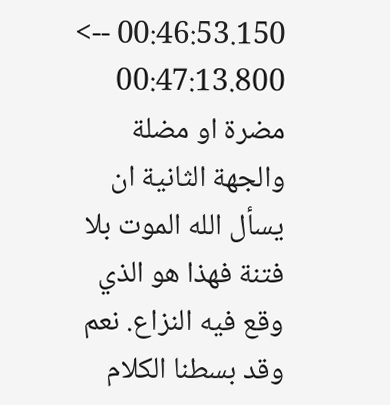00:46:53.150 --> 00:47:13.800
مضرة او مضلة والجهة الثانية ان يسأل الله الموت بلا فتنة فهذا هو الذي وقع فيه النزاع. نعم وقد بسطنا الكلام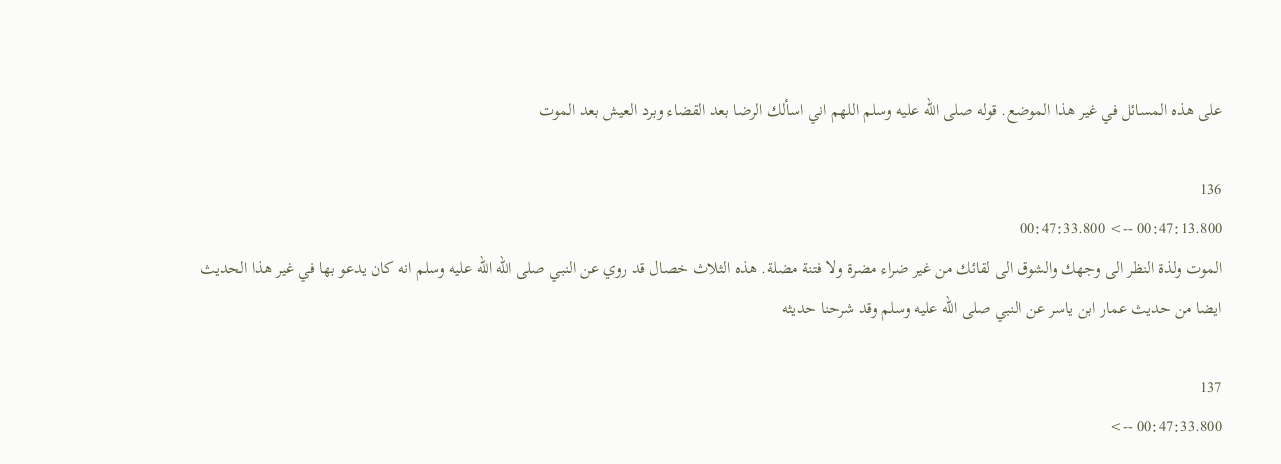على هذه المسائل في غير هذا الموضع. قوله صلى الله عليه وسلم اللهم اني اسألك الرضا بعد القضاء وبرد العيش بعد الموت

136
00:47:13.800 --> 00:47:33.800
الموت ولذة النظر الى وجهك والشوق الى لقائك من غير ضراء مضرة ولا فتنة مضلة. هذه الثلاث خصال قد روي عن النبي صلى الله الله عليه وسلم انه كان يدعو بها في غير هذا الحديث ايضا من حديث عمار ابن ياسر عن النبي صلى الله عليه وسلم وقد شرحنا حديثه

137
00:47:33.800 -->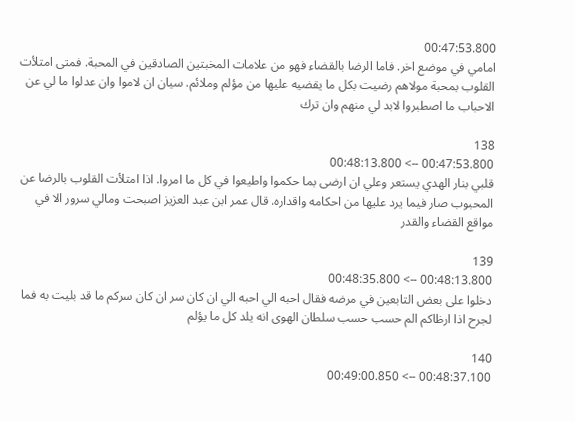00:47:53.800
امامي في موضع اخر. فاما الرضا بالقضاء فهو من علامات المخبتين الصادقين في المحبة. فمتى امتلأت القلوب بمحبة مولاهم رضيت بكل ما يقضيه عليها من مؤلم وملائم. سيان ان لاموا وان عدلوا ما لي عن الاحباب ما اصطبروا لابد لي منهم وان ترك

138
00:47:53.800 --> 00:48:13.800
قلبي بنار الهدي يستعر وعلي ان ارضى بما حكموا واطيعوا في كل ما امروا. اذا امتلأت القلوب بالرضا عن المحبوب صار فيما يرد عليها من احكامه واقداره. قال عمر ابن عبد العزيز اصبحت ومالي سرور الا في مواقع القضاء والقدر

139
00:48:13.800 --> 00:48:35.800
دخلوا على بعض التابعين في مرضه فقال احبه الي احبه الي ان كان سر ان كان سركم ما قد بليت به فما لجرح اذا ارظاكم الم حسب حسب سلطان الهوى انه يلد كل ما يؤلم

140
00:48:37.100 --> 00:49:00.850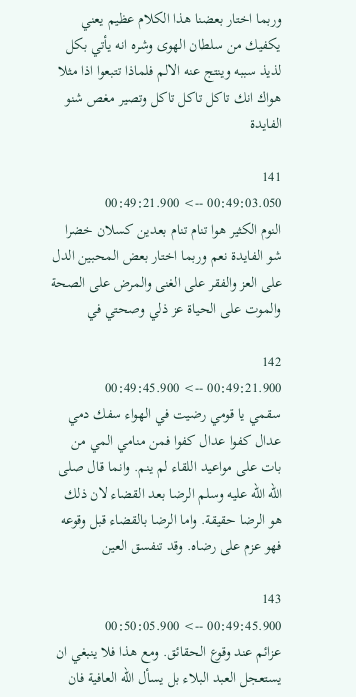وربما اختار بعضنا هذا الكلام عظيم يعني يكفيك من سلطان الهوى وشره انه يأتي بكل لذيذ سببه وينتج عنه الالم فلماذا تتبعوا اذا مثلا هواك انك تاكل تاكل تاكل وتصير مغص شنو الفايدة

141
00:49:03.050 --> 00:49:21.900
النوم الكثير هوا تنام تنام بعدين كسلان خضرا شو الفايدة نعم وربما اختار بعض المحبين الدل على العز والفقر على الغنى والمرض على الصحة والموت على الحياة عز ذلي وصحتي في

142
00:49:21.900 --> 00:49:45.900
سقمي يا قومي رضيت في الهواء سفك دمي عدال كفوا عدال كفوا فمن منامي المي من بات على مواعيد اللقاء لم ينم. وانما قال صلى الله الله عليه وسلم الرضا بعد القضاء لان ذلك هو الرضا حقيقة. واما الرضا بالقضاء قبل وقوعه فهو عزم على رضاه. وقد تنفسق العين

143
00:49:45.900 --> 00:50:05.900
عزائم عند وقوع الحقائق. ومع هذا فلا ينبغي ان يستعجل العبد البلاء بل يسأل الله العافية فان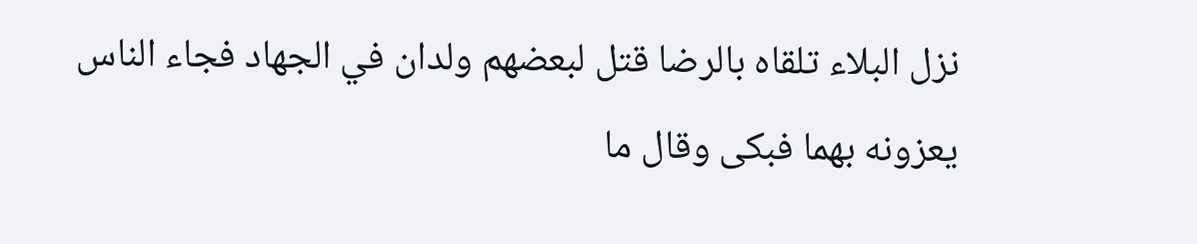نزل البلاء تلقاه بالرضا قتل لبعضهم ولدان في الجهاد فجاء الناس يعزونه بهما فبكى وقال ما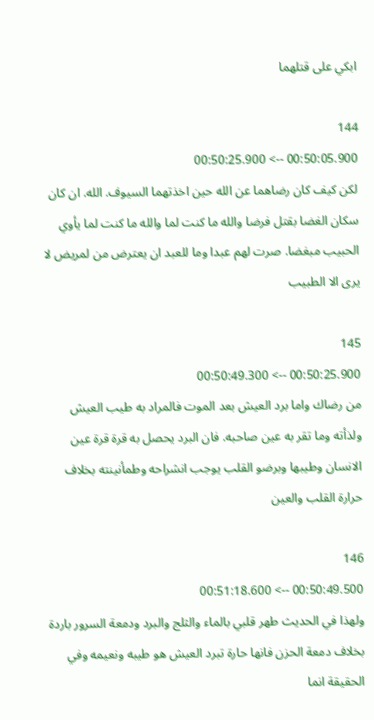ابكي على قتلهما

144
00:50:05.900 --> 00:50:25.900
لكن كيف كان رضاهما عن الله حين اخذتهما السيوف. الله. ان كان سكان الغضا بقتل فرضا والله ما كنت لما والله ما كنت لما يأوي الحبيب مبغضا. صرت لهم عبدا وما للعبد ان يعترض من لمريض لا يرى الا الطبيب

145
00:50:25.900 --> 00:50:49.300
من رضاك واما برد العيش بعد الموت فالمراد به طيب العيش ولذأته وما تقر به عين صاحبه. فان البرد يحصل به قرة قرة عين الانسان وطيبها وبرضو القلب يوجب انشراحه وطمأنينته بخلاف حرارة القلب والعين

146
00:50:49.500 --> 00:51:18.600
ولهذا في الحديث طهر قلبي بالماء والثلج والبرد ودمعة السرور باردة بخلاف دمعة الحزن فانها حارة تبرد العيش هو طيبه ونعيمه وفي الحقيقة انما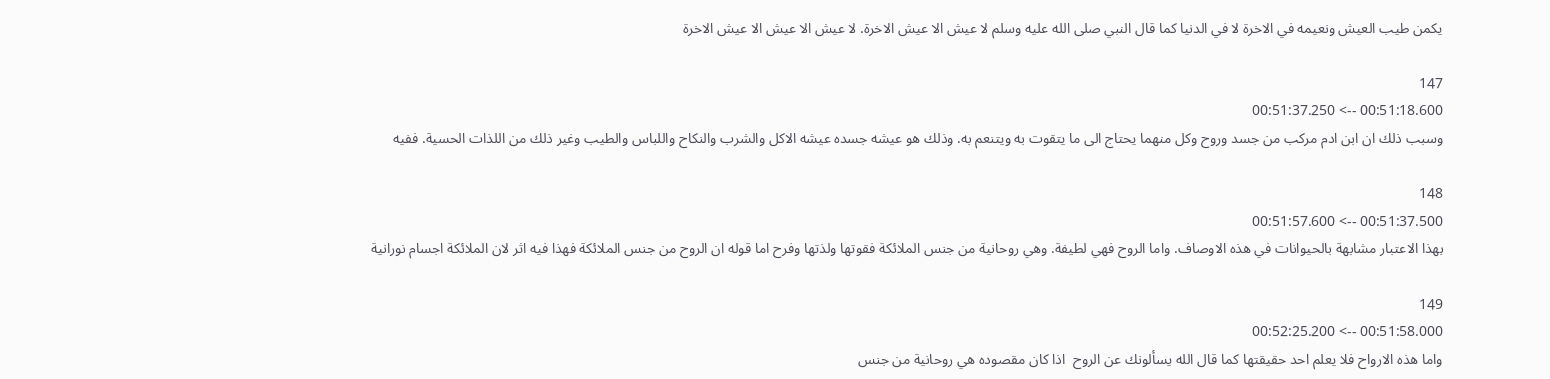يكمن طيب العيش ونعيمه في الاخرة لا في الدنيا كما قال النبي صلى الله عليه وسلم لا عيش الا عيش الاخرة. لا عيش الا عيش الا عيش الاخرة

147
00:51:18.600 --> 00:51:37.250
وسبب ذلك ان ابن ادم مركب من جسد وروح وكل منهما يحتاج الى ما يتقوت به ويتنعم به. وذلك هو عيشه جسده عيشه الاكل والشرب والنكاح واللباس والطيب وغير ذلك من اللذات الحسية. ففيه

148
00:51:37.500 --> 00:51:57.600
بهذا الاعتبار مشابهة بالحيوانات في هذه الاوصاف. واما الروح فهي لطيفة. وهي روحانية من جنس الملائكة فقوتها ولذتها وفرح اما قوله ان الروح من جنس الملائكة فهذا فيه اثر لان الملائكة اجسام نورانية

149
00:51:58.000 --> 00:52:25.200
واما هذه الارواح فلا يعلم احد حقيقتها كما قال الله يسألونك عن الروح  اذا كان مقصوده هي روحانية من جنس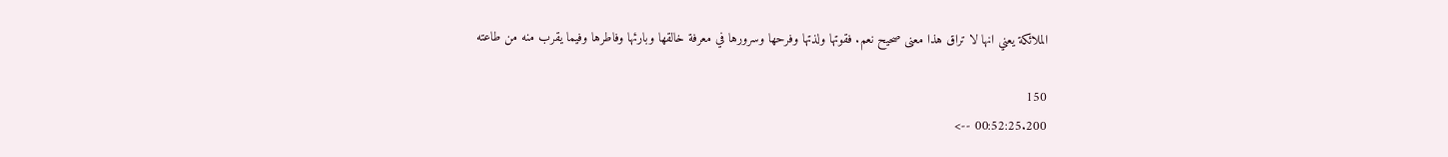الملائكة يعني انها لا تراق هذا معنى صحيح نعم. فقوتها ولذتها وفرحها وسرورها في معرفة خالقها وبارئها وفاطرها وفيما يقرب منه من طاعته

150
00:52:25.200 -->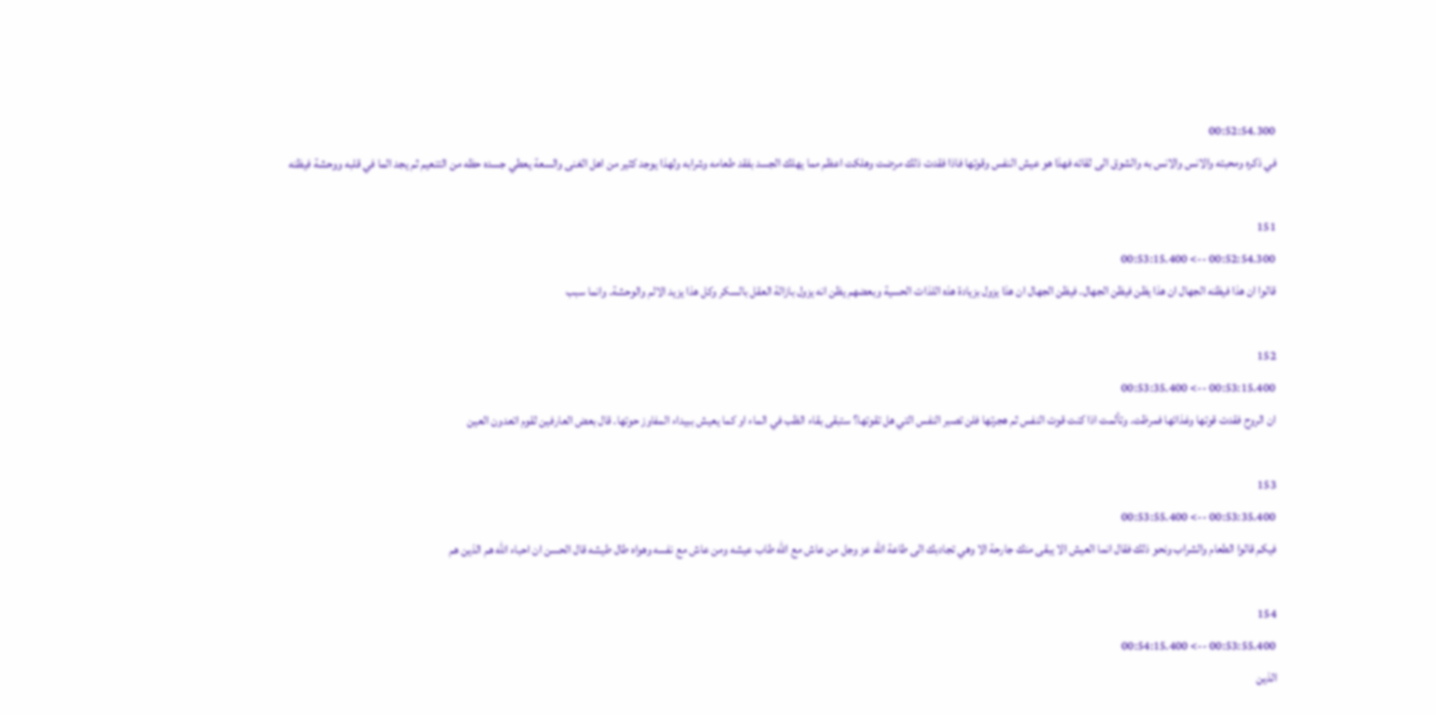00:52:54.300
في ذكره ومحبته والانس والانس به والشوق الى لقائه فهذا هو عيش النفس وقوتها فاذا فقدت ذلك مرضت وهلكت اعظم مما يهلك الجسد بفقد طعامه وشرابه ولهذا يوجد كثير من اهل الغنى والسعة يعطي جسده حظه من التنعيم ثم يجد الما في قلبه ووحشة فيظنه

151
00:52:54.300 --> 00:53:15.400
قالوا ان هذا فيظنه الجهال ان هذا يظن فيظن الجهال. فيظن الجهال ان هذا يزول بزيادة هذه اللذات الحسية وبعضهم يظن انه يزول بازالة العقل بالسكر وكل هذا يزيد الالم والوحشة. وانما سبب

152
00:53:15.400 --> 00:53:35.400
ان الروح فقدت قوتها وغذائها فمرظت. وتألمت اذا كنت قوت النفس ثم هجرتها فلن تصبر النفس التي هل تقوتها؟ ستبقى بقاء الظب في الماء او كما يعيش ببيداء المفاوز حوتها. قال بعض العارفين لقوم اتعدون العين

153
00:53:35.400 --> 00:53:55.400
فيكم قالوا الطعام والشراب ونحو ذلك فقال انما العيش الا يبقى منك جارحة الا وهي تجادبك الى طاعة الله عز وجل من عاش مع الله طاب عيشه ومن عاش مع نفسه وهواه طال طيشه قال الحسن ان احباء الله هم الذين هم

154
00:53:55.400 --> 00:54:15.400
الذين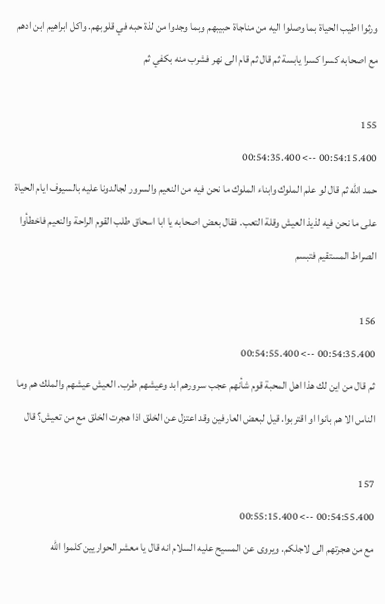ورثوا اطيب الحياة بما وصلوا اليه من مناجاة حبيبهم وبما وجدوا من لذة حبه في قلوبهم. واكل ابراهيم ابن ادهم مع اصحابه كسرا كسرا يابسة ثم قال ثم قام الى نهر فشرب منه بكفي ثم

155
00:54:15.400 --> 00:54:35.400
حمد الله ثم قال لو علم الملوك وابناء الملوك ما نحن فيه من النعيم والسرور لجالدونا عليه بالسيوف ايام الحياة على ما نحن فيه لذيذ العيش وقلة التعب. فقال بعض اصحابه يا ابا اسحاق طلب القوم الراحة والنعيم فاخطأوا الصراط المستقيم فتبسم

156
00:54:35.400 --> 00:54:55.400
ثم قال من اين لك هذا اهل المحبة قوم شأنهم عجب سرورهم ابد وعيشهم طرب. العيش عيشهم والملك هم وما الناس الا هم بانوا او اقتربوا. قيل لبعض العارفين وقد اعتزل عن الخلق اذا هجرت الخلق مع من تعيش؟ قال

157
00:54:55.400 --> 00:55:15.400
مع من هجرتهم الى لاجلكم. ويروى عن المسيح عليه السلام انه قال يا معشر الحواريين كلموا الله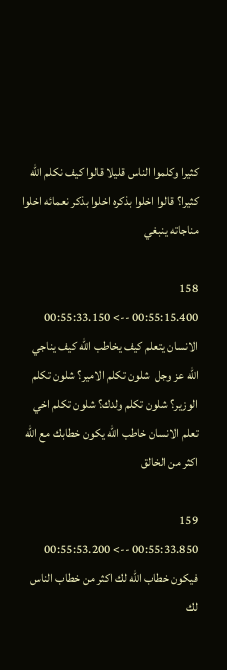كثيرا وكلموا الناس قليلا قالوا كيف نكلم الله كثيرا؟ قالوا اخلوا بذكره اخلوا بذكر نعمائه اخلوا مناجاته ينبغي

158
00:55:15.400 --> 00:55:33.150
الانسان يتعلم كيف يخاطب الله كيف يناجي الله عز وجل  شلون تكلم الامير؟ شلون تكلم الوزير؟ شلون تكلم ولدك؟ شلون تكلم اخي تعلم الانسان خاطب الله يكون خطابك مع الله اكثر من الخالق

159
00:55:33.850 --> 00:55:53.200
فيكون خطاب الله لك اكثر من خطاب الناس لك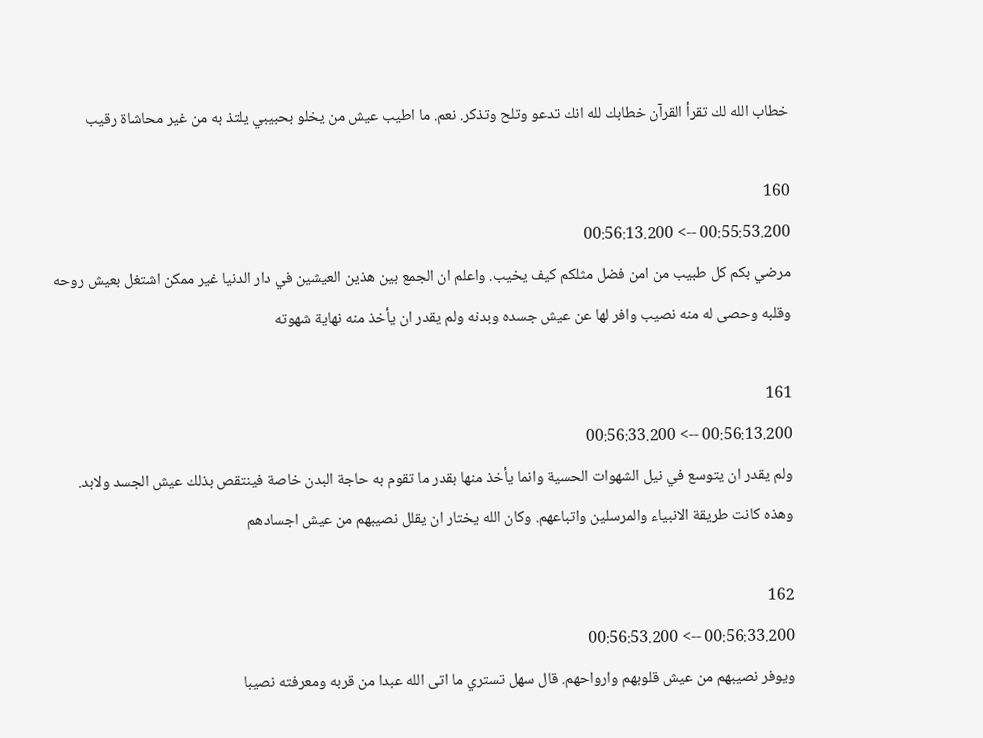خطاب الله لك تقرأ القرآن خطابك لله انك تدعو وتلح وتذكر. نعم. ما اطيب عيش من يخلو بحبيبي يلتذ به من غير محاشاة رقيب

160
00:55:53.200 --> 00:56:13.200
مرضي بكم كل طبيب من امن فضل مثلكم كيف يخيب. واعلم ان الجمع بين هذين العيشين في دار الدنيا غير ممكن اشتغل بعيش روحه وقلبه وحصى له منه نصيب وافر لها عن عيش جسده وبدنه ولم يقدر ان يأخذ منه نهاية شهوته

161
00:56:13.200 --> 00:56:33.200
ولم يقدر ان يتوسع في نيل الشهوات الحسية وانما يأخذ منها بقدر ما تقوم به حاجة البدن خاصة فينتقص بذلك عيش الجسد ولابد. وهذه كانت طريقة الانبياء والمرسلين واتباعهم. وكان الله يختار ان يقلل نصيبهم من عيش اجسادهم

162
00:56:33.200 --> 00:56:53.200
ويوفر نصيبهم من عيش قلوبهم وارواحهم. قال سهل تستري ما اتى الله عبدا من قربه ومعرفته نصيبا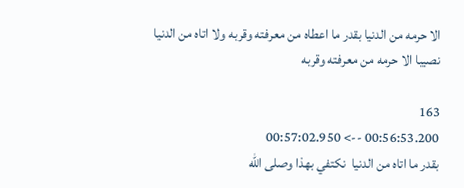الا حرمه من الدنيا بقدر ما اعطاه من معرفته وقربه ولا اتاه من الدنيا نصيبا الا حرمه من معرفته وقربه

163
00:56:53.200 --> 00:57:02.950
بقدر ما اتاه من الدنيا  نكتفي بهذا وصلى الله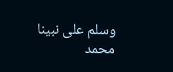وسلم على نبينا محمد